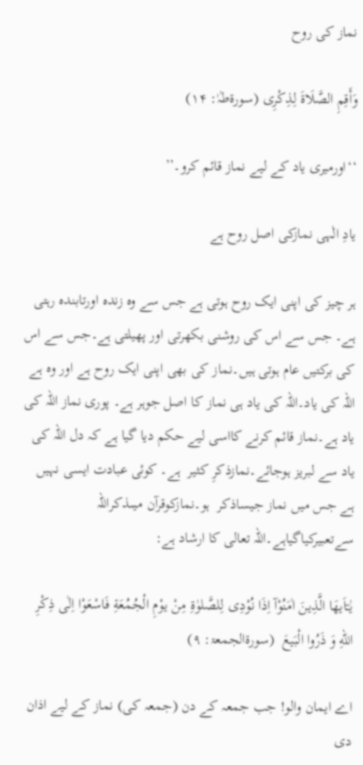نماز کی روح

وَأَقِمِ الصَّلَاةَ لِذِكْرِی (سورۃطٰہٰ: ۱۴)

‘‘اورمیری یاد کے لیے نماز قائم کرو۔’’

یادِ الٰہی نمازکی اصل روح ہے

ہر چیز کی اپنی ایک روح ہوتی ہے جس سے وہ زندہ اورتابندہ رہتی ہے۔ جس سے اس کی روشنی بکھرتی اور پھیلتی ہے۔جس سے اس کی برکتیں عام ہوتی ہیں۔نماز کی بھی اپنی ایک روح ہے اور وہ ہے اللہ کی یاد۔اللہ کی یاد ہی نماز کا اصل جوہر ہے۔ پوری نماز اللہ کی یاد ہے۔نماز قائم کرنے کااسی لیے حکم دیا گیا ہے کہ دل اللہ کی یاد سے لبریز ہوجائے۔نمازذکرِ کثیر  ہے۔ کوئی عبادت ایسی نہیں ہے جس میں نماز جیساذکر  ہو۔نمازکوقرآن میںذکراللہ سےتعبیرکیاگیاہے۔اللہ تعالی کا ارشاد ہے:

یٰـٓاَیهَا الَّذِینَ اٰمَنُوْآ اِذَا نُوْدِی لِلصَّلوٰةِ مِنْ یوْمِ الْجُمُعَةِ فَاسْعَوْا اِلٰی ذِکْرِ اللهِ وَ ذَرُوا الْبَیعَ  (سورۃالجمعۃ: ۹)

اے ایمان والو! جب جمعہ کے دن (جمعہ کی) نماز کے لیے اذان دی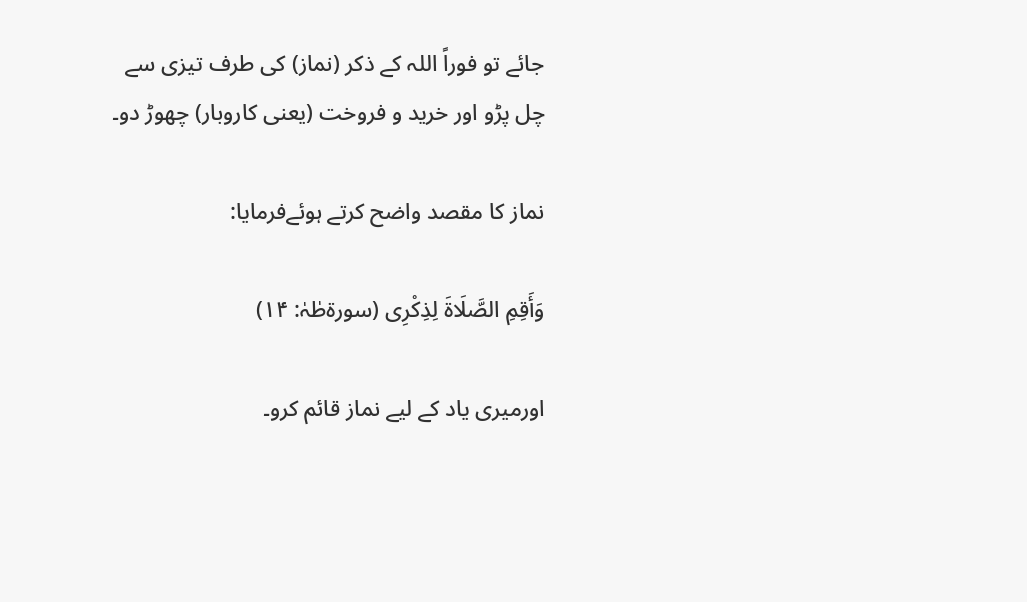جائے تو فوراً اللہ کے ذکر (نماز) کی طرف تیزی سے چل پڑو اور خرید و فروخت (یعنی کاروبار) چھوڑ دو۔

نماز کا مقصد واضح کرتے ہوئےفرمایا:

وَأَقِمِ الصَّلَاةَ لِذِكْرِی (سورۃطٰہٰ: ۱۴)

اورمیری یاد کے لیے نماز قائم کرو۔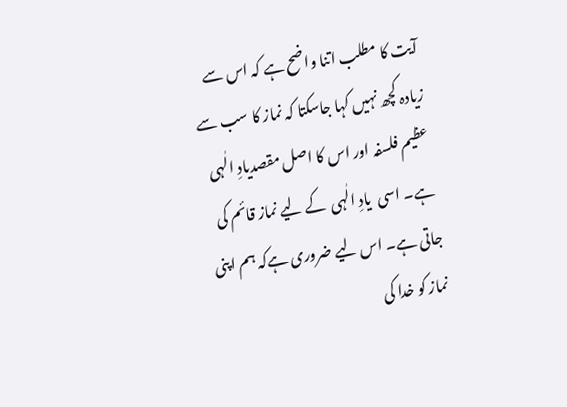آیت کا مطلب اتنا واضح ہے کہ اس سے زیادہ کچھ نہیں کہا جاسکتا کہ نماز کا سب سے عظیم فلسفہ اور اس کا اصل مقصدیادِ الٰہی  ہے۔ اسی  یادِ الٰہی  کے لیے نماز قائم کی جاتی ہے۔ اس لیے ضروری ہےکہ ہم اپنی نماز کو خدا کی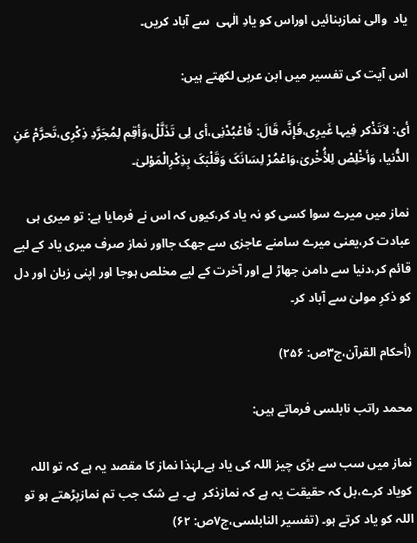یاد  والی نمازبنائیں اوراس کو یادِ الٰہی  سے آباد کریں۔

اس آیت کی تفسیر میں ابن عربی لکھتے ہیں:

أی: لاَتَذْکر فِیہا غَیرِی،فَإنَّہ قَالَ: فَاعْبُدْنِی،أی لِی تَذَلَّلْ،وَأقِم لِمُجَرَّدِ ذِکْرِی،تَحرَّمْ عَنِ الدُّنیا، وَأخْلِصْ لِلأُخْریٰ،وَاعْمُرْ لِسَانَکَ وَقَلْبَکَ بِذِکْرِالْمَوْلیٰ۔

نماز میں میرے سوا کسی کو نہ یاد کر،کیوں کہ اس نے فرمایا ہے: تو میری ہی عبادت کر،یعنی میرے سامنے عاجزی سے جھک جااور نماز صرف میری یاد کے لیے قائم کر،دنیا سے دامن جھاڑ لے اور آخرت کے لیے مخلص ہوجا اور اپنی زبان اور دل کو ذکرِ مولیٰ سے آباد کر۔

(أحکام القرآن،ج۳ص: ۲۵۶)

محمد راتب نابلسی فرماتے ہیں:

نماز میں سب سے بڑی چیز اللہ کی یاد ہے۔لہٰذا نماز کا مقصد یہ ہے کہ تو اللہ کویاد کرے،بل کہ حقیقت یہ ہے کہ نمازذکر  ہے۔ بے شک جب تم نمازپڑھتے ہو تو اللہ کو یاد کرتے ہو۔ (تفسیر النابلسی،ج۷ص: ۶۲)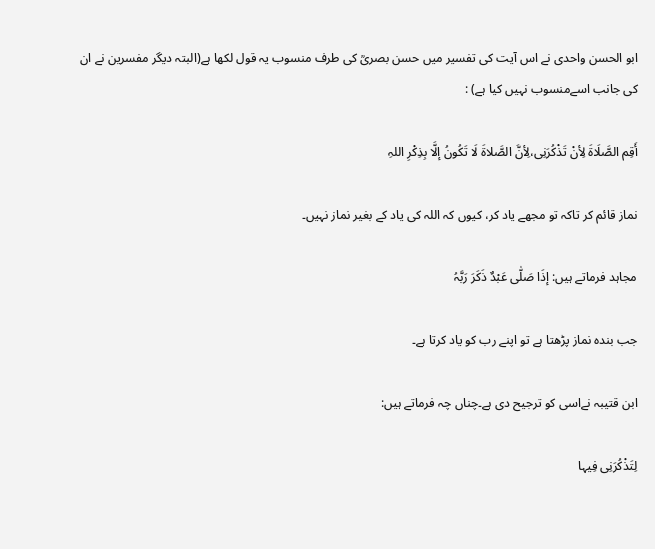ابو الحسن واحدی نے اس آیت کی تفسیر میں حسن بصریؒ کی طرف منسوب یہ قول لکھا ہے(البتہ دیگر مفسرین نے ان کی جانب اسےمنسوب نہیں کیا ہے) :

أَقِم الصَّلَاۃَ لِأنْ تَذْکُرَنِی،لِأنَّ الصَّلاۃَ لَا تَکُونُ إلَّا بِذِکْرِ اللہِ

نماز قائم کر تاکہ تو مجھے یاد کر، کیوں کہ اللہ کی یاد کے بغیر نماز نہیں۔

مجاہد فرماتے ہیں: إذَا صَلّٰی عَبْدٌ ذَکَرَ رَبَّہُ

جب بندہ نماز پڑھتا ہے تو اپنے رب کو یاد کرتا ہے۔

ابن قتیبہ نےاسی کو ترجیح دی ہے۔چناں چہ فرماتے ہیں:

لِتَذْکُرَنِی فِیہا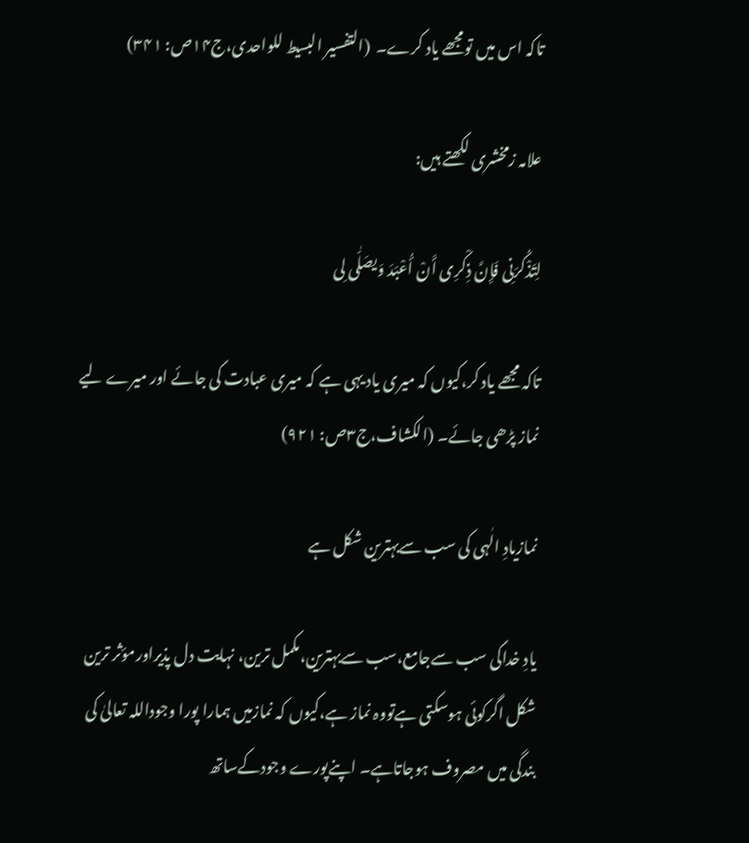تاکہ اس میں تومجھے یاد کرے۔  (التفسیر البسیط للواحدی،ج۱۴ص: ۳۴۱)

علامہ زمخشری لکھتے ہیں:

لِتَذْکُرَنِی فَإِنَّ ذِکْرِی أَنْ أُعْبَدَ وَیصَلّٰی لِی

تاکہ مجھے یاد کر،کیوں کہ میری یاد یہی ہے کہ میری عبادت کی جائے اور میرے لیے نماز پڑھی جائے۔ (الکشاف،ج۳ص: ۹۲۱)

نمازیادِ الٰہی کی سب سےبہترین شکل ہے

یادِ خداکی سب سےجامع،سب سےبہترین،مکمل ترین، نہایت دل پذیراورمؤثر ترین شکل اگرکوئی ہوسکتی ہےتووہ نماز ہے،کیوں کہ نمازمیں ہمارا پورا وجوداللہ تعالیٰ کی بندگی میں مصروف ہوجاتاہے۔ اپنےپورے وجودکےساتھ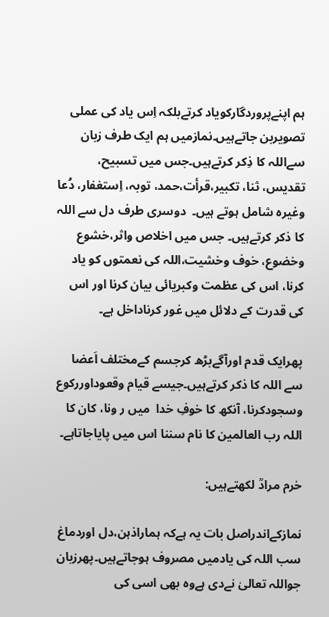ہم اپنےپروردگارکویاد کرتےبلکہ اِس یاد کی عملی تصویربن جاتےہیں۔نمازمیں ہم ایک طرف زبان سےاللہ کا ذِکر کرتےہیں۔جس میں تسبیح، تقدیس، ثنا، تکبیر،قرأت،حمد، توبہ، اِستغفار، دُعا وغیرہ شامل ہوتے ہیں۔  دوسری طرف دل سے اللہ کا ذکر کرتےہیں۔ جس میں اخلاص واثر،خشوع وخضوع، خوف وخشیت،اللہ کی نعمتوں کو یاد کرنا، اس کی عظمت وکبریائی بیان کرنا اور اس کی قدرت کے دلائل میں غور کرناداخل ہے۔

پھرایک قدم اورآگےبڑھ کرجسم کےمختلف اَعضا سے اللہ کا ذکر کرتےہیں۔جیسے قیام وقعوداوررکوع وسجودکرنا، آنکھ کا خوفِ خدا  میں ر ونا، کان کا اللہ رب العالمین کا نام سننا اس میں پایاجاتاہے۔

خرم مرادؒ لکھتےہیں:

نمازکےاندراصل بات یہ ہےکہ ہماراذہن،دل اوردماغ سب اللہ کی یادمیں مصروف ہوجاتےہیں۔پھرزبان جواللہ تعالیٰ نےدی ہےوہ بھی اسی کی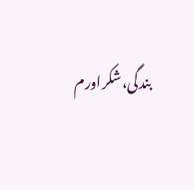بندگی،شکراورم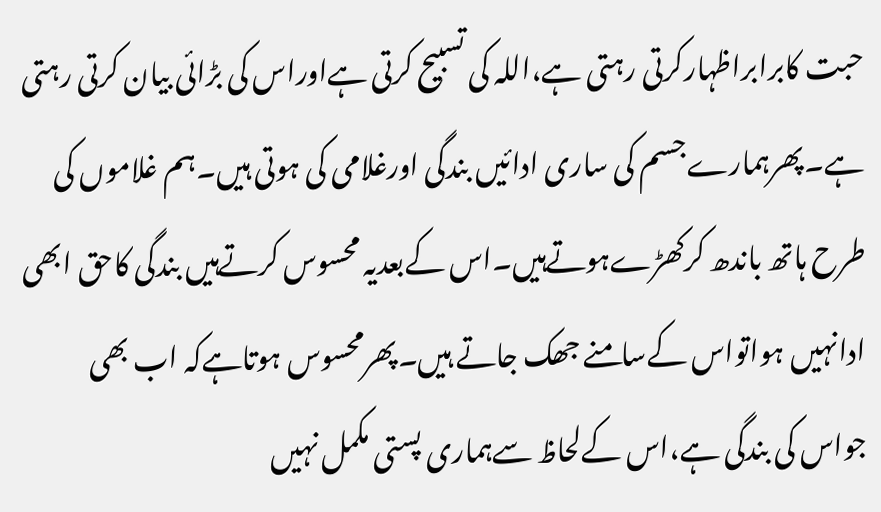حبت کابرابراظہارکرتی رہتی ہے،اللہ کی تسبیح کرتی ہےاوراس کی بڑائی بیان کرتی رہتی ہے۔پھرہمارےجسم کی ساری ادائیں بندگی اورغلامی کی ہوتی ہیں۔ہم غلاموں کی طرح ہاتھ باندھ کرکھڑےہوتےہیں۔اس کےبعدیہ محسوس کرتےہیں بندگی کاحق ابھی ادانہیں ہواتواس کےسامنے جھک جاتے ہیں۔پھرمحسوس ہوتاہےکہ اب بھی جواس کی بندگی ہے،اس کےلحاظ سےہماری پستی مکمل نہیں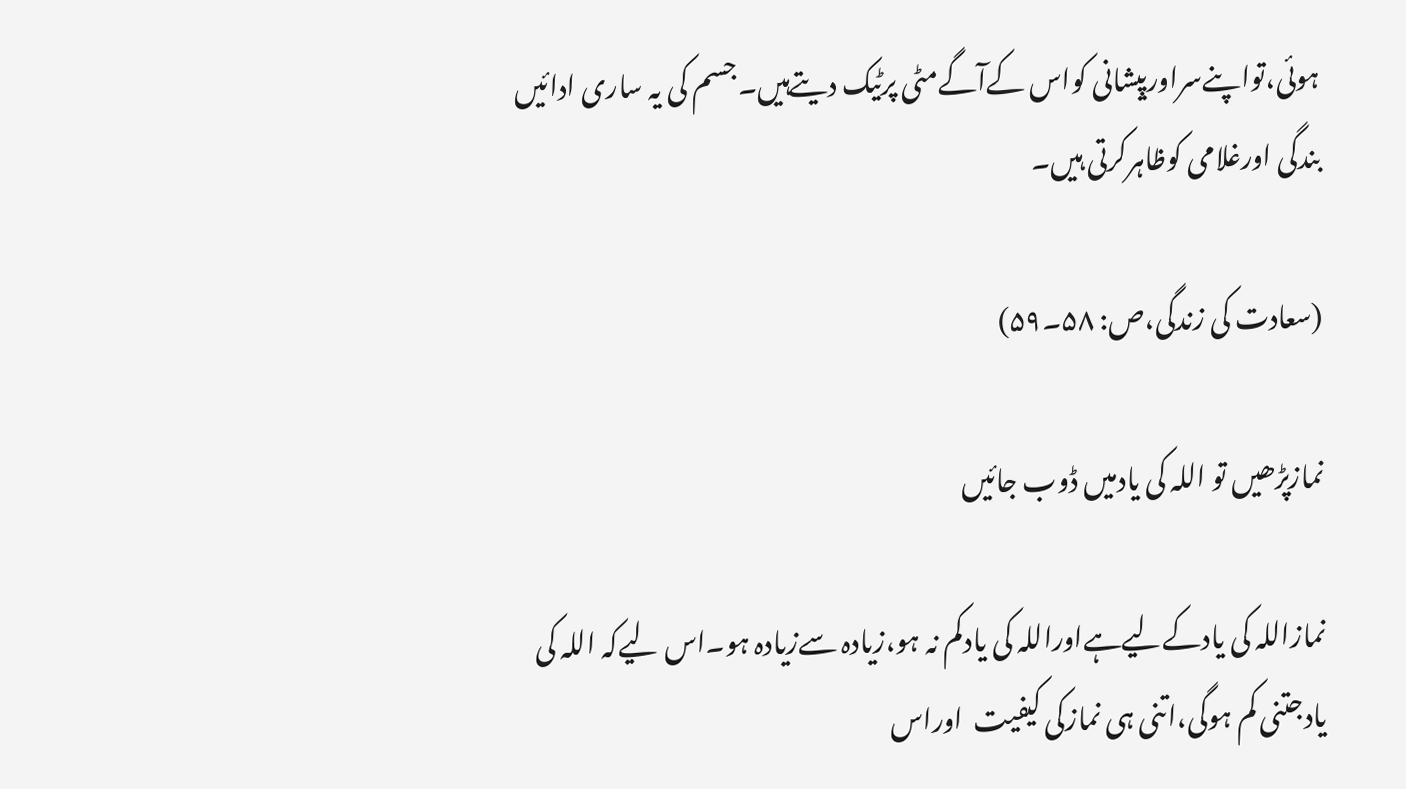ہوئی،تواپنےسراورپیشانی کواس کےآگےمٹی پرٹیک دیتےہیں۔جسم کی یہ ساری ادائیں بندگی اورغلامی کوظاہرکرتی ہیں۔

(سعادت کی زندگی،ص: ۵۸۔۵۹)

نمازپڑھیں تو اللہ کی یادمیں ڈوب جائیں

نمازاللہ کی یادکےلیےہےاوراللہ کی یادکم نہ ہو،زیادہ سےزیادہ ہو۔اس لیےکہ اللہ کی یادجتنی کم ہوگی،اتنی ہی نمازکی کیفیت  اوراس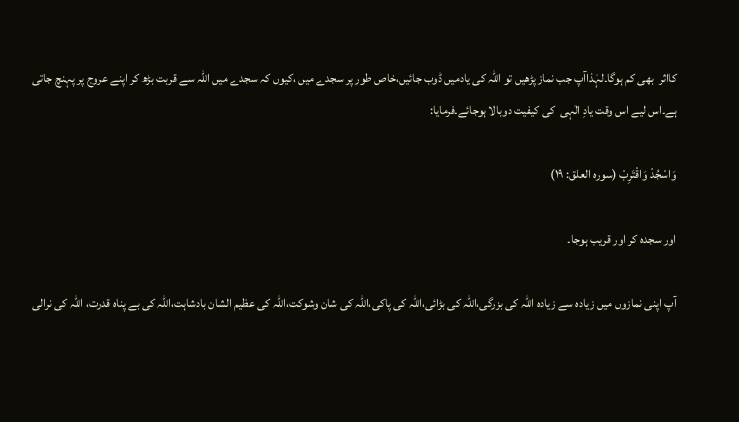کااثر  بھی کم ہوگا۔لہٰذاآپ جب نماز پڑھیں تو اللہ کی یادمیں ڈوب جائیں،خاص طور پر سجدے میں ،کیوں کہ سجدے میں اللہ سے قربت بڑھ کر اپنے عروج پر پہنچ جاتی ہے۔اس لیے اس وقت یادِ الٰہی  کی کیفیت دوبالا ہوجائے۔فرمایا:

وَاسْجُدْ وَاقْتَرِبْ (سورہ العلق: ۱۹)

اور سجدہ کر اور قریب ہوجا۔

آپ اپنی نمازوں میں زیادہ سے زیادہ اللہ کی بزرگی،اللہ کی بڑائی،اللہ کی پاکی،اللہ کی شان وشوکت،اللہ کی عظیم الشان بادشاہت،اللہ کی بے پناہ قدرت، اللہ کی نرالی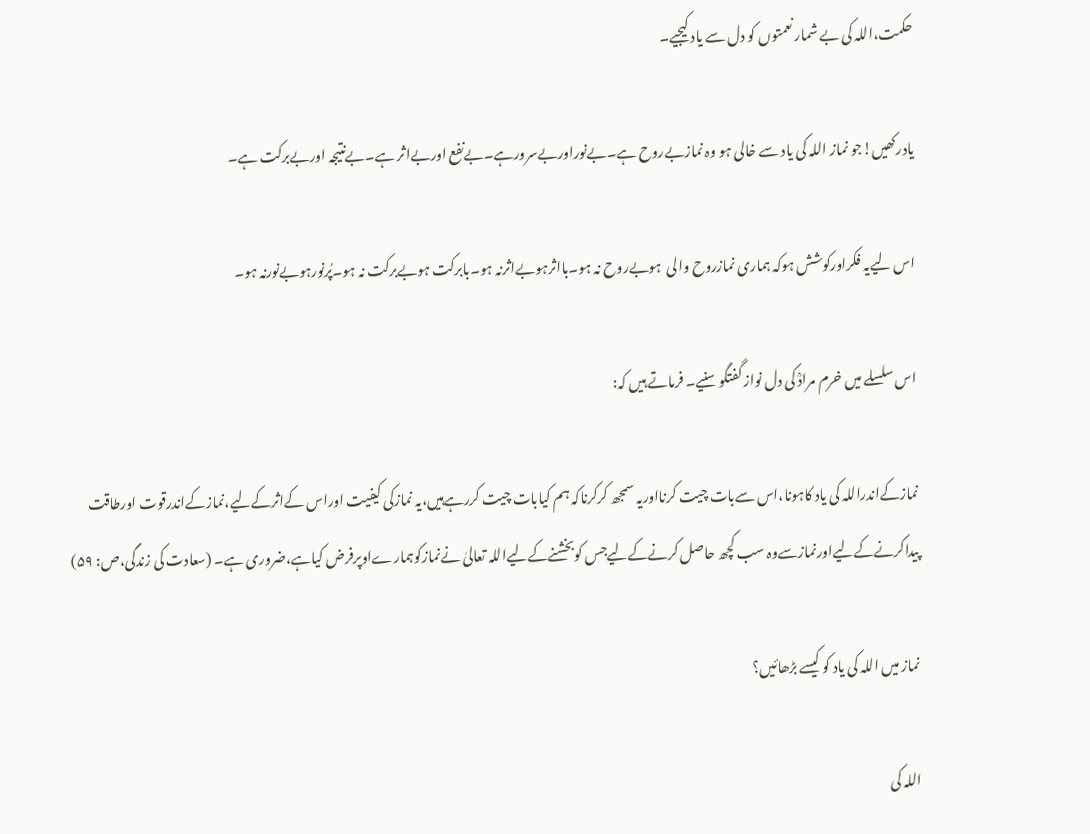حکمت،اللہ کی بے شمار نعمتوں کو دل سے یاد کیجیے۔

یادرکھیں!جو نماز اللہ کی یاد سے خالی ہو وہ نمازبےروح ہے۔بےنوراوربےسرورہے۔بےنفع اوربےاثر ہے۔بےنتیجہ اوربےبرکت ہے۔

اس لیےیہ فکراورکوشش ہوکہ ہماری نمازروح والی  ہوبےروح نہ ہو۔بااثرہوبےاثرنہ ہو۔بابرکت ہوبےبرکت نہ ہو۔پُرنورہوبےنورنہ ہو۔

اس سلسلے میں خرم مرادؒ کی دل نواز گفتگو سنیے۔ فرماتے ہیں کہ:

نمازکےاندراللہ کی یاد کاہونا،اس سےبات چیت کرنااوریہ سمجھ کرکرناکہ ہم کیابات چیت کررہےہیں،یہ نمازکی کیفیت اوراس کےاثرکےلیے،نمازکےاندرقوت اورطاقت پیداکرنےکےلیےاورنمازسےوہ سب کچھ حاصل کرنےکےلیےجس کوبخشنےکےلیےاللہ تعالیٰ نےنمازکوہمارےاوپرفرض کیاہے،ضروری ہے۔ (سعادت کی زندگی،ص: ۵۹)

نماز میں اللہ کی یاد کو کیسے بڑھائیں؟

اللہ کی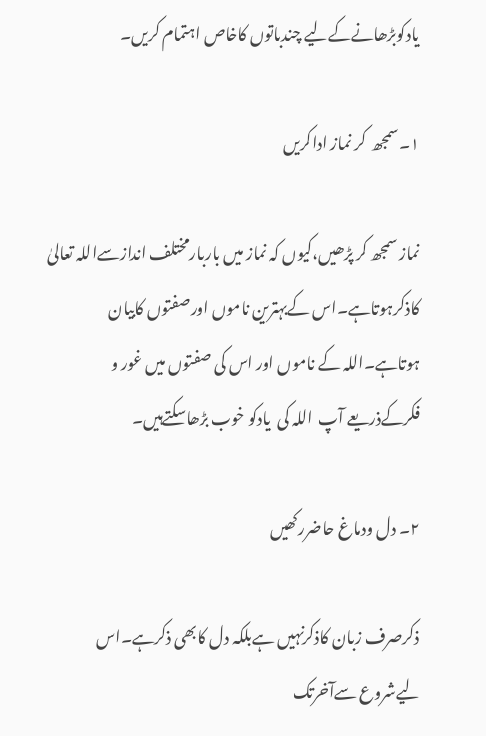یادکوبڑھانےکےلیے چندباتوں کاخاص اہتمام کریں۔

۱۔سمجھ  کر نماز اداکریں

نماز سمجھ کر پڑھیں،کیوں کہ نماز میں باربارمختلف اندازسےاللہ تعالیٰ کاذکرہوتاہے۔اس کےبہترین ناموں اورصفتوں کابیان ہوتاہے۔اللہ کے ناموں اور اس کی صفتوں میں غور و فکرکےذریعے آپ  اللہ کی  یادکو خوب بڑھاسکتےہیں۔

۲۔ دل ودماغ حاضررکھیں

ذکرصرف زبان کاذکرنہیں ہےبلکہ دل کابھی ذکرہے۔اس لیےشروع سےآخرتک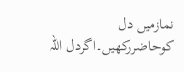نمازمیں دل کوحاضررکھیں۔اگردل اللہ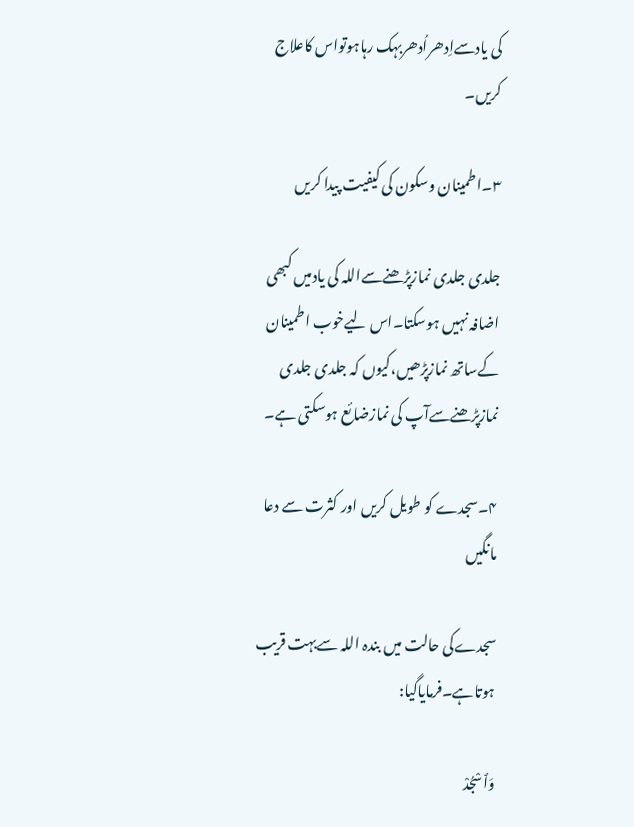کی یادسےاِدھراُدھربہک رہاہوتواس کاعلاج کریں۔

۳۔اطمینان وسکون کی کیفیت پیدا کریں

جلدی جلدی نمازپڑھنےسےاللہ کی یادمیں کبھی اضافہ نہیں ہوسکتا۔اس لیےخوب اطمینان کےساتھ نمازپڑھیں،کیوں کہ جلدی جلدی نمازپڑھنےسےآپ کی نمازضائع ہوسکتی ہے۔

۴۔سجدے کو طویل کریں اور کثرت سے دعا مانگیں

سجدےکی حالت میں بندہ اللہ سےبہت قریب ہوتاہے۔فرمایاگیا:

وَٱسْجُدْ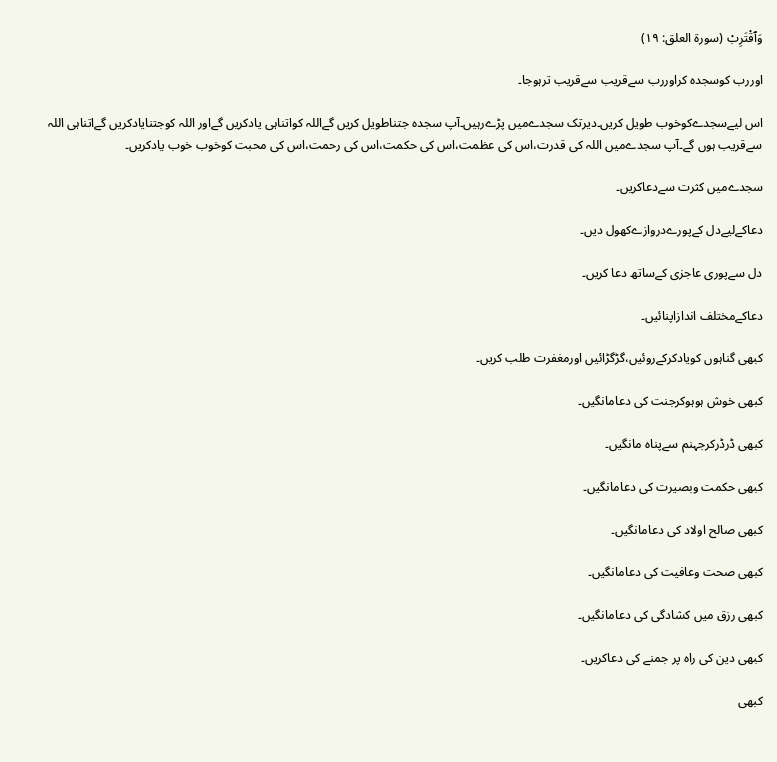وَٱقْتَرِبْ (سورۃ العلق: ۱۹)

اوررب کوسجدہ کراوررب سےقریب سےقریب ترہوجا۔

اس لیےسجدےکوخوب طویل کریں۔دیرتک سجدےمیں پڑےرہیں۔آپ سجدہ جتناطویل کریں گےاللہ کواتناہی یادکریں گےاور اللہ کوجتنایادکریں گےاتناہی اللہ سےقریب ہوں گے۔آپ سجدےمیں اللہ کی قدرت،اس کی عظمت،اس کی حکمت،اس کی رحمت،اس کی محبت کوخوب خوب یادکریں۔

سجدےمیں کثرت سےدعاکریں۔

دعاکےلیےدل کےپورےدروازےکھول دیں۔

دل سےپوری عاجزی کےساتھ دعا کریں۔

دعاکےمختلف اندازاپنائیں۔

کبھی گناہوں کویادکرکےروئیں،گڑگڑائیں اورمغفرت طلب کریں۔

کبھی خوش ہوہوکرجنت کی دعامانگیں۔

کبھی ڈرڈرکرجہنم سےپناہ مانگیں۔

کبھی حکمت وبصیرت کی دعامانگیں۔

کبھی صالح اولاد کی دعامانگیں۔

کبھی صحت وعافیت کی دعامانگیں۔

کبھی رزق میں کشادگی کی دعامانگیں۔

کبھی دین کی راہ پر جمنے کی دعاکریں۔

کبھی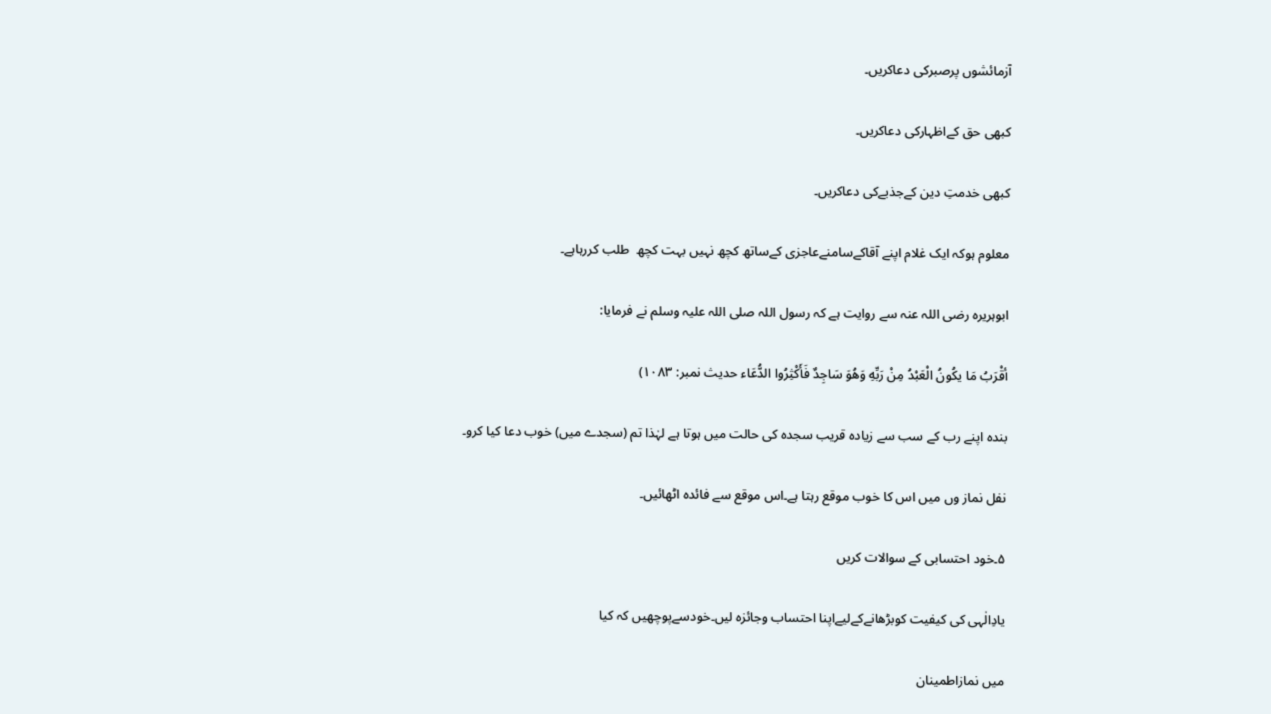آزمائشوں پرصبرکی دعاکریں۔

کبھی حق کےاظہارکی دعاکریں۔

کبھی خدمتِ دین کےجذبےکی دعاکریں۔

معلوم ہوکہ ایک غلام اپنے آقاکےسامنےعاجزی کےساتھ کچھ نہیں بہت کچھ  طلب کررہاہے۔

ابوہریرہ رضی اللہ عنہ سے روایت ہے کہ رسول اللہ صلی اللہ علیہ وسلم نے فرمایا:

أقْرَبُ مَا یكُونُ الْعَبْدُ مِنْ رَبِّهِ وَهُوَ سَاجِدٌ فَأَكْثِرُوا الدُّعَاء حدیث نمبر: ۱۰۸۳)

بندہ اپنے رب کے سب سے زیادہ قریب سجدہ کی حالت میں ہوتا ہے لہٰذا تم (سجدے میں) خوب دعا کیا کرو۔

نفل نماز وں میں اس کا خوب موقع رہتا ہے۔اس موقع سے فائدہ اٹھائیں۔

۵۔خود احتسابی کے سوالات کریں

یادِالٰہی کی کیفیت کوبڑھانےکےلیےاپنا احتساب وجائزہ لیں۔خودسےپوچھیں کہ کیا

میں نمازاطمینان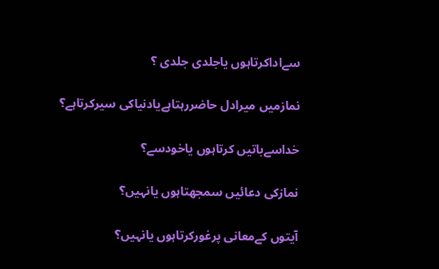سےاداکرتاہوں یاجلدی جلدی ؟

نمازمیں میرادل حاضررہتاہےیادنیاکی سیرکرتاہے؟

خداسےباتیں کرتاہوں یاخودسے؟

نمازکی دعائیں سمجھتاہوں یانہیں؟

آیتوں کےمعانی پرغورکرتاہوں یانہیں؟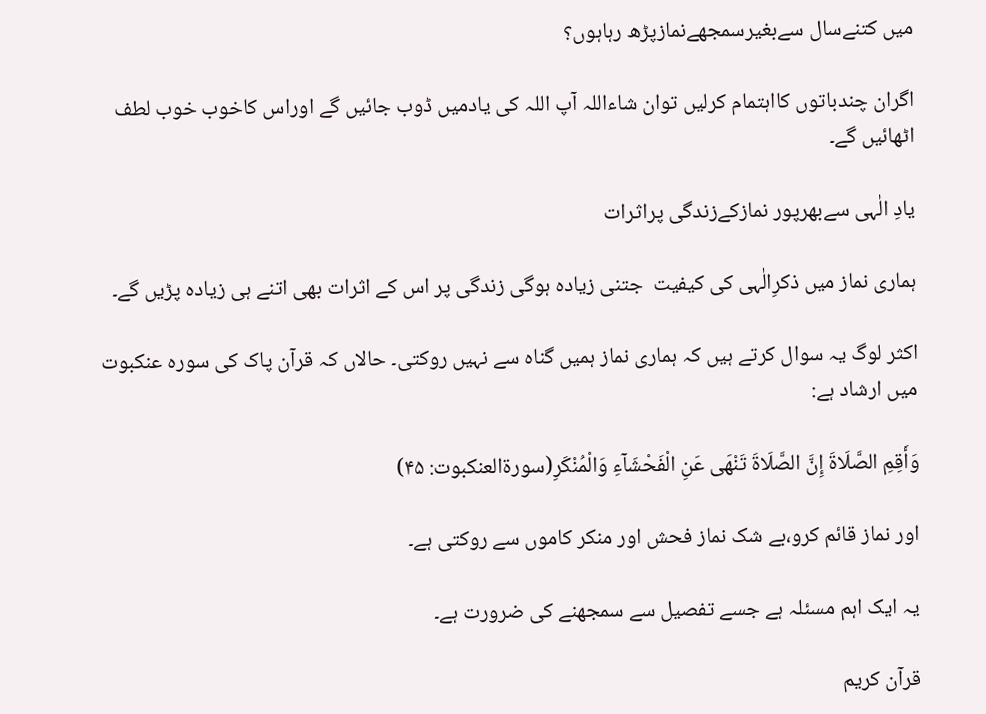میں کتنےسال سےبغیرسمجھےنمازپڑھ رہاہوں؟

اگران چندباتوں کااہتمام کرلیں توان شاءاللہ آپ اللہ کی یادمیں ڈوب جائیں گے اوراس کاخوب خوب لطف اٹھائیں گے۔

یادِ الٰہی سےبھرپور نمازکےزندگی پراثرات

ہماری نماز میں ذکرِالٰہی کی کیفیت  جتنی زیادہ ہوگی زندگی پر اس کے اثرات بھی اتنے ہی زیادہ پڑیں گے۔

اکثر لوگ یہ سوال کرتے ہیں کہ ہماری نماز ہمیں گناہ سے نہیں روکتی۔ حالاں کہ قرآن پاک کی سورہ عنکبوت میں ارشاد ہے:

وَأَقِمِ الصَّلَاةَ إِنَّ الصَّلَاةَ تَنْهَی عَنِ الْفَحْشَآءِ وَالْمُنْكَرِ(سورۃالعنکبوت: ۴۵)

اور نماز قائم کرو،بے شک نماز فحش اور منکر کاموں سے روکتی ہے۔

یہ ایک اہم مسئلہ ہے جسے تفصیل سے سمجھنے کی ضرورت ہے۔

قرآن کریم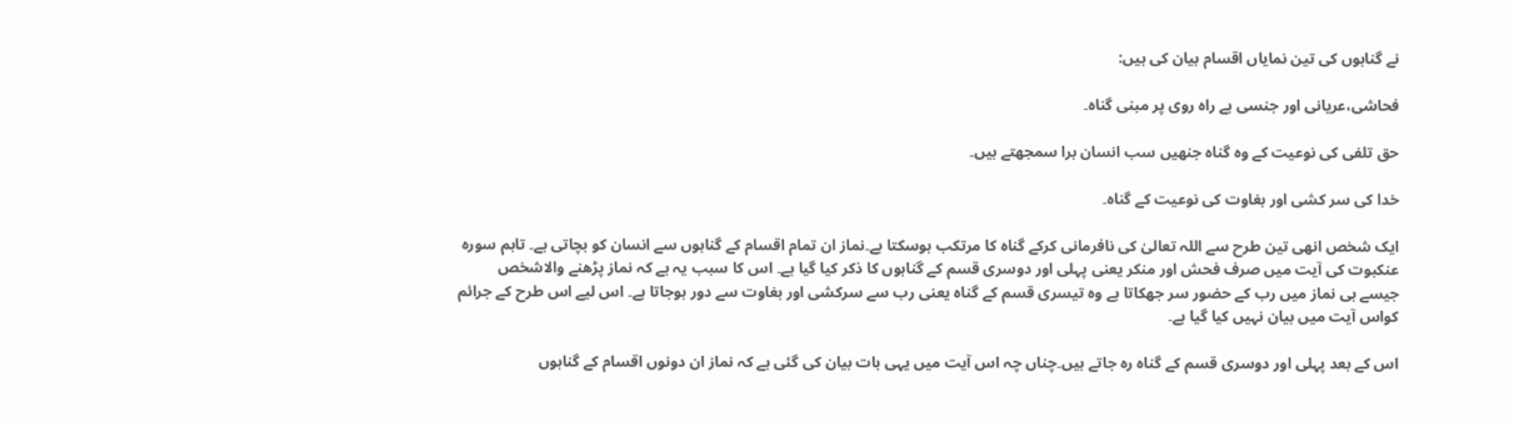نے گناہوں کی تین نمایاں اقسام بیان کی ہیں:

فحاشی،عریانی اور جنسی بے راہ روی پر مبنی گناہ۔

حق تلفی کی نوعیت کے وہ گناہ جنھیں سب انسان برا سمجھتے ہیں۔

خدا کی سر کشی اور بغاوت کی نوعیت کے گناہ۔

ایک شخص انھی تین طرح سے اللہ تعالیٰ کی نافرمانی کرکے گناہ کا مرتکب ہوسکتا ہے۔نماز ان تمام اقسام کے گناہوں سے انسان کو بچاتی ہے۔ تاہم سورہ عنکبوت کی آیت میں صرف فحش اور منکر یعنی پہلی اور دوسری قسم کے گناہوں کا ذکر کیا گیا ہے۔ اس کا سبب یہ ہے کہ نماز پڑھنے والاشخص جیسے ہی نماز میں رب کے حضور سر جھکاتا ہے وہ تیسری قسم کے گناہ یعنی رب سے سرکشی اور بغاوت سے دور ہوجاتا ہے۔ اس لیے اس طرح کے جرائم کواس آیت میں بیان نہیں کیا گیا ہے۔

اس کے بعد پہلی اور دوسری قسم کے گناہ رہ جاتے ہیں۔چناں چہ اس آیت میں یہی بات بیان کی گئی ہے کہ نماز ان دونوں اقسام کے گناہوں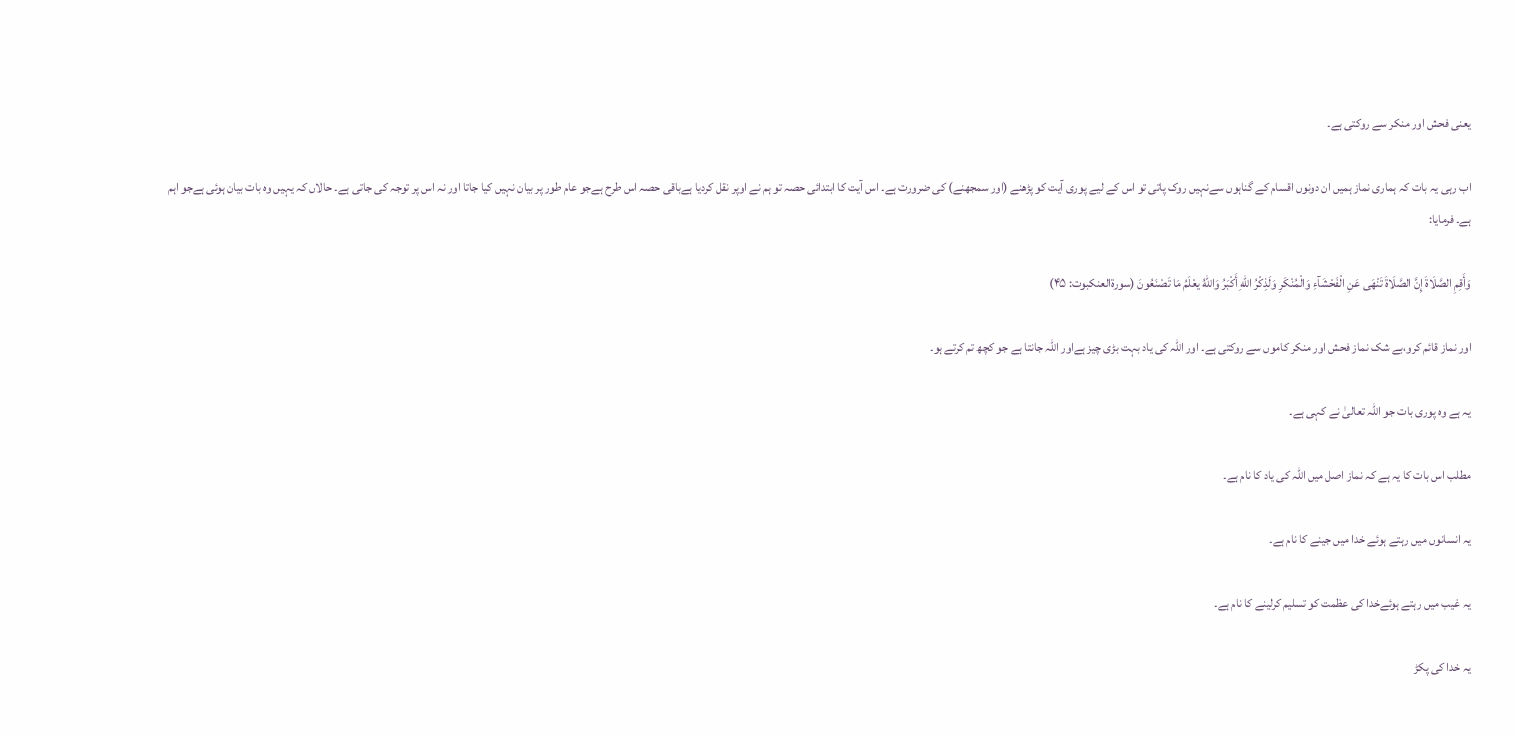یعنی فحش اور منکر سے روکتی ہے۔

اب رہی یہ بات کہ ہماری نماز ہمیں ان دونوں اقسام کے گناہوں سےنہیں روک پاتی تو اس کے لیے پوری آیت کو پڑھنے (اور سمجھنے) کی ضرورت ہے۔ اس آیت کا ابتدائی حصہ تو ہم نے اوپر نقل کردیا ہےباقی حصہ اس طرح ہےجو عام طور پر بیان نہیں کیا جاتا اور نہ اس پر توجہ کی جاتی ہے۔ حالاں کہ یہیں وہ بات بیان ہوئی ہےجو اہم ہے۔ فرمایا:

وَأَقِمِ الصَّلَاةَ إِنَّ الصَّلَاةَ تَنْهَی عَنِ الْفَحْشَآءِ وَالْمُنْكَرِ وَلَذِكْرُ اللّٰهِ أَكْبَرُ وَاللّٰهُ یعْلَمُ مَا تَصْنَعُونَ (سورۃالعنکبوت: ۴۵)

اور نماز قائم کرو،بے شک نماز فحش اور منکر کاموں سے روکتی ہے۔ اور اللہ کی یاد بہت بڑی چیز ہےاور اللہ جانتا ہے جو کچھ تم کرتے ہو۔

یہ ہے وہ پوری بات جو اللہ تعالیٰ نے کہی ہے۔

مطلب اس بات کا یہ ہے کہ نماز اصل میں اللہ کی یاد کا نام ہے۔

یہ انسانوں میں رہتے ہوئے خدا میں جینے کا نام ہے۔

یہ غیب میں رہتے ہوئےخدا کی عظمت کو تسلیم کرلینے کا نام ہے۔

یہ خدا کی پکڑ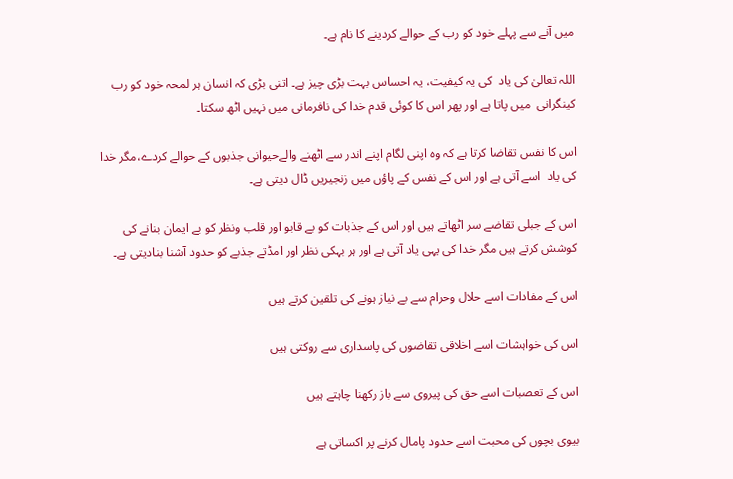میں آنے سے پہلے خود کو رب کے حوالے کردینے کا نام ہے۔

اللہ تعالیٰ کی یاد  کی یہ کیفیت، یہ احساس بہت بڑی چیز ہے۔ اتنی بڑی کہ انسان ہر لمحہ خود کو رب کینگرانی  میں پاتا ہے اور پھر اس کا کوئی قدم خدا کی نافرمانی میں نہیں اٹھ سکتا۔

اس کا نفس تقاضا کرتا ہے کہ وہ اپنی لگام اپنے اندر سے اٹھنے والےحیوانی جذبوں کے حوالے کردے،مگر خدا کی یاد  اسے آتی ہے اور اس کے نفس کے پاؤں میں زنجیریں ڈال دیتی ہے۔

اس کے جبلی تقاضے سر اٹھاتے ہیں اور اس کے جذبات کو بے قابو اور قلب ونظر کو بے ایمان بنانے کی کوشش کرتے ہیں مگر خدا کی یہی یاد آتی ہے اور ہر بہکی نظر اور امڈتے جذبے کو حدود آشنا بنادیتی ہے۔

اس کے مفادات اسے حلال وحرام سے بے نیاز ہونے کی تلقین کرتے ہیں

اس کی خواہشات اسے اخلاقی تقاضوں کی پاسداری سے روکتی ہیں

اس کے تعصبات اسے حق کی پیروی سے باز رکھنا چاہتے ہیں

بیوی بچوں کی محبت اسے حدود پامال کرنے پر اکساتی ہے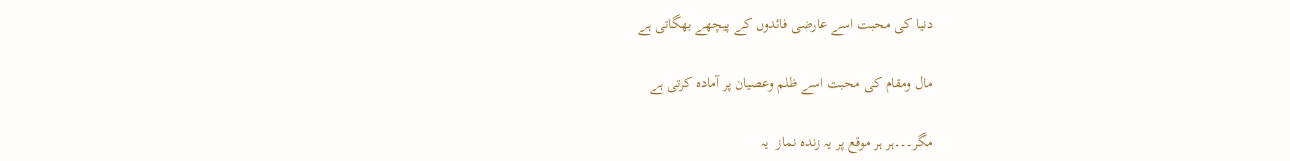دنیا کی محبت اسے عارضی فائدوں کے پیچھے بھگاتی ہے

مال ومقام کی محبت اسے ظلم وعصیان پر آمادہ کرتی ہے

مگر۔۔۔ہر ہر موقع پر یہ زندہ نماز  یہ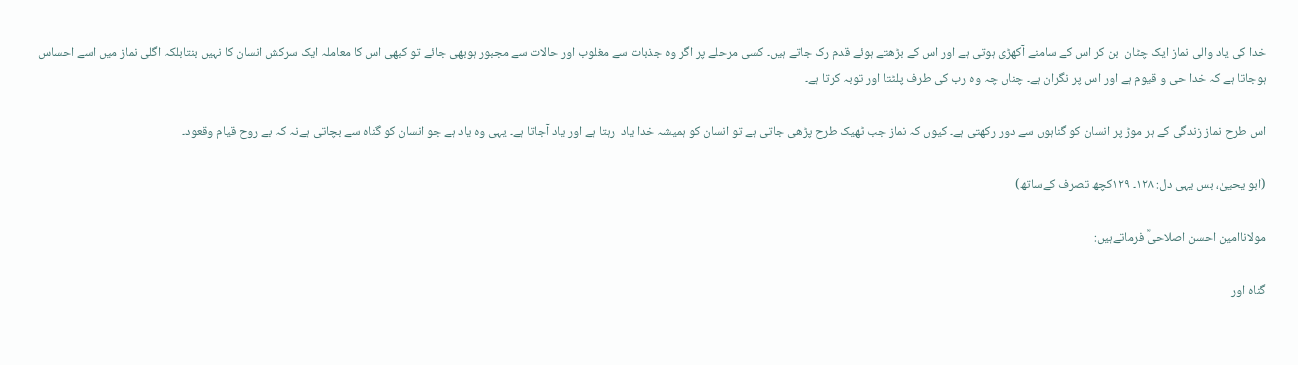خدا کی یاد والی نماز ایک چٹان  بن کر اس کے سامنے آکھڑی ہوتی ہے اور اس کے بڑھتے ہوئے قدم رک جاتے ہیں۔ کسی مرحلے پر اگر وہ جذبات سے مغلوب اور حالات سے مجبور ہوبھی جائے تو کبھی اس کا معاملہ ایک سرکش انسان کا نہیں بنتابلکہ اگلی نماز میں اسے احساس ہوجاتا ہے کہ خدا حی و قیوم ہے اور اس پر نگران ہے۔ چناں چہ وہ رب کی طرف پلٹتا اور توبہ کرتا ہے۔

اس طرح نماز زندگی کے ہر موڑ پر انسان کو گناہوں سے دور رکھتی ہے۔ کیوں کہ نماز جب ٹھیک طرح پڑھی جاتی ہے تو انسان کو ہمیشہ خدا یاد  رہتا ہے اور یاد آجاتا ہے۔ یہی وہ یاد ہے جو انسان کو گناہ سے بچاتی ہےنہ کہ بے روح قیام وقعود۔

(ابو یحییٰ، بس یہی دل: ۱۲۸۔ ۱۲۹کچھ تصرف کےساتھ)

مولاناامین احسن اصلاحیؒ فرماتےہیں:

گناہ اور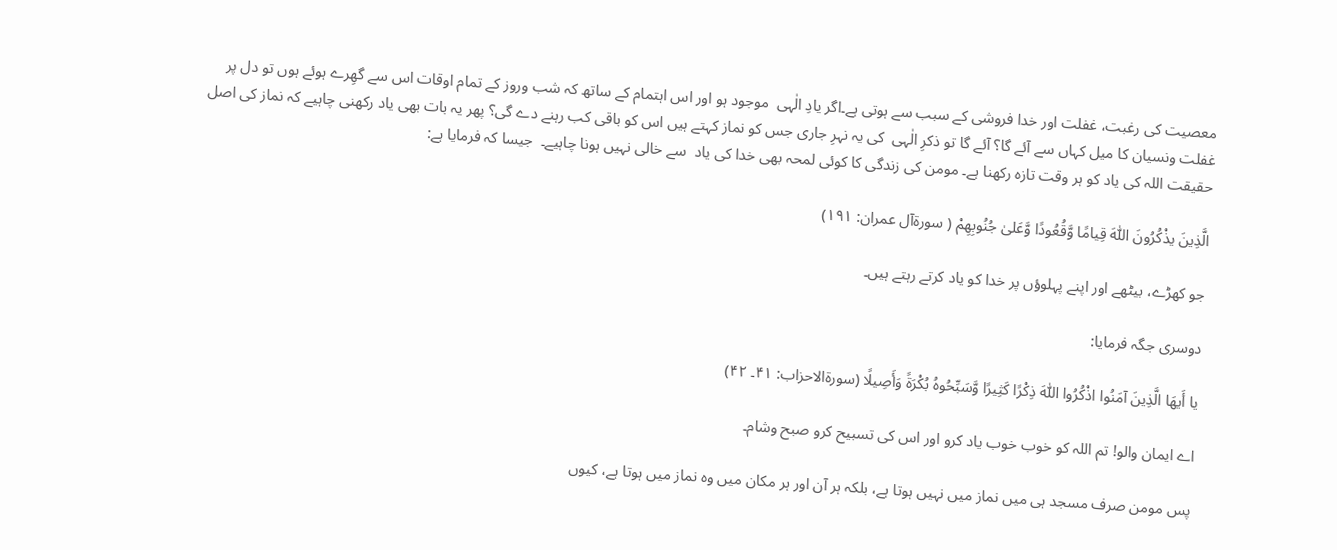معصیت کی رغبت، غفلت اور خدا فروشی کے سبب سے ہوتی ہے۔اگر یادِ الٰہی  موجود ہو اور اس اہتمام کے ساتھ کہ شب وروز کے تمام اوقات اس سے گھِرے ہوئے ہوں تو دل پر غفلت ونسیان کا میل کہاں سے آئے گا؟ آئے گا تو ذکرِ الٰہی  کی یہ نہرِ جاری جس کو نماز کہتے ہیں اس کو باقی کب رہنے دے گی؟ پھر یہ بات بھی یاد رکھنی چاہیے کہ نماز کی اصل حقیقت اللہ کی یاد کو ہر وقت تازہ رکھنا ہے۔ مومن کی زندگی کا کوئی لمحہ بھی خدا کی یاد  سے خالی نہیں ہونا چاہیے۔  جیسا کہ فرمایا ہے:

الَّذِینَ یذْكُرُونَ اللّٰهَ قِیامًا وَّقُعُودًا وَّعَلیٰ جُنُوبِهِمْ ( سورۃآل عمران: ۱۹۱)

جو کھڑے، بیٹھے اور اپنے پہلوؤں پر خدا کو یاد کرتے رہتے ہیں۔

دوسری جگہ فرمایا:

یا أَیهَا الَّذِینَ آمَنُوا اذْكُرُوا اللّٰهَ ذِكْرًا كَثِیرًا وَّسَبِّحُوهُ بُكْرَةً وَأَصِیلًا (سورۃالاحزاب: ۴۱۔ ۴۲)

اے ایمان والو! تم اللہ کو خوب خوب یاد کرو اور اس کی تسبیح کرو صبح وشام۔

پس مومن صرف مسجد ہی میں نماز میں نہیں ہوتا ہے، بلکہ ہر آن اور ہر مکان میں وہ نماز میں ہوتا ہے، کیوں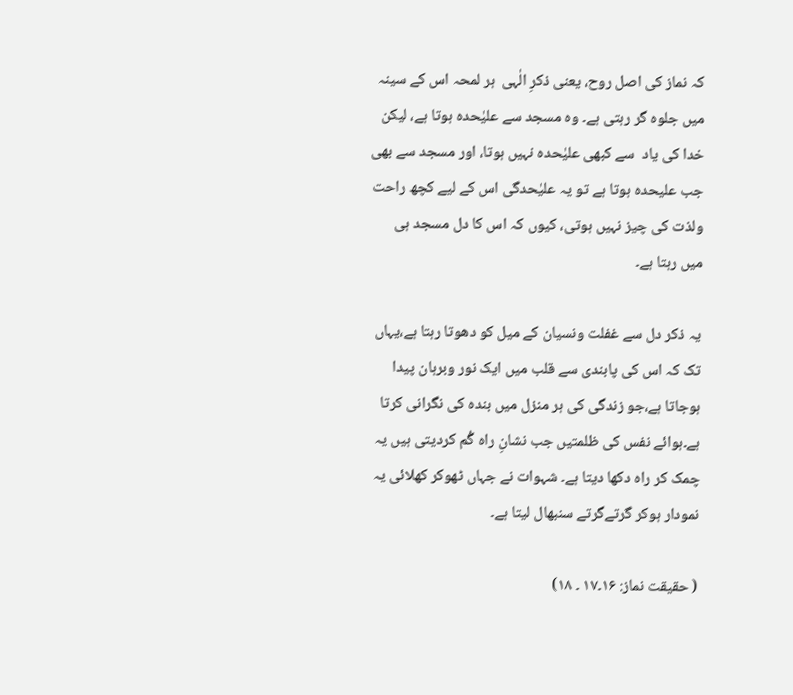کہ نماز کی اصل روح، یعنی ذکرِ الٰہی  ہر لمحہ اس کے سینہ میں جلوہ گر رہتی ہے۔ وہ مسجد سے علیٰحدہ ہوتا ہے، لیکن خدا کی یاد  سے کبھی علیٰحدہ نہیں ہوتا، اور مسجد سے بھی جب علیحدہ ہوتا ہے تو یہ علیٰحدگی اس کے لیے کچھ راحت ولذت کی چیز نہیں ہوتی، کیوں کہ اس کا دل مسجد ہی میں رہتا ہے۔

یہ ذکر دل سے غفلت ونسیان کے میل کو دھوتا رہتا ہے،یہاں تک کہ اس کی پابندی سے قلب میں ایک نور وبرہان پیدا ہوجاتا ہے،جو زندگی کی ہر منزل میں بندہ کی نگرانی کرتا ہے۔ہوائے نفس کی ظلمتیں جب نشانِ راہ گُم کردیتی ہیں یہ چمک کر راہ دکھا دیتا ہے۔ شہوات نے جہاں ٹھوکر کھلائی یہ نمودار ہوکر گرتےگرتے سنبھال لیتا ہے۔

( حقیقت نماز: ۱۶۔۱۷ ۔ ۱۸)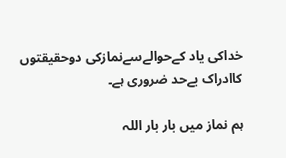خداکی یاد کےحوالےسےنمازکی دوحقیقتوں کاادراک بےحد ضروری ہے۔

ہم نماز میں بار بار اللہ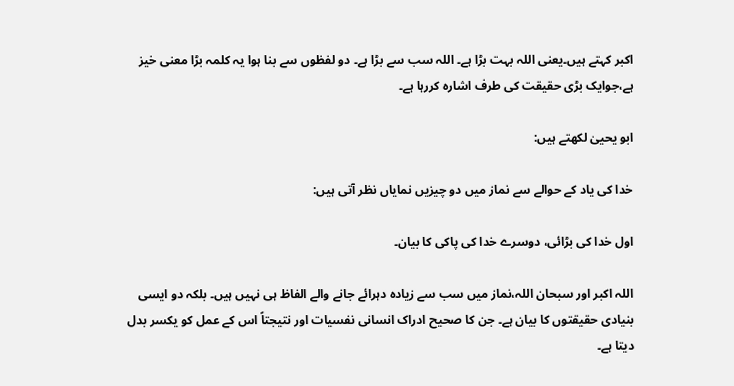اکبر کہتے ہیں۔یعنی اللہ بہت بڑا ہے۔ اللہ سب سے بڑا ہے۔ دو لفظوں سے بنا ہوا یہ کلمہ بڑا معنی خیز ہے،جوایک بڑی حقیقت کی طرف اشارہ کررہا ہے۔

ابو یحییٰ لکھتے ہیں:

خدا کی یاد کے حوالے سے نماز میں دو چیزیں نمایاں نظر آتی ہیں:

اول خدا کی بڑائی، دوسرے خدا کی پاکی کا بیان۔

اللہ اکبر اور سبحان اللہ،نماز میں سب سے زیادہ دہرائے جانے والے الفاظ ہی نہیں ہیں۔ بلکہ دو ایسی بنیادی حقیقتوں کا بیان ہے۔ جن کا صحیح ادراک انسانی نفسیات اور نتیجتاً اس کے عمل کو یکسر بدل دیتا ہے۔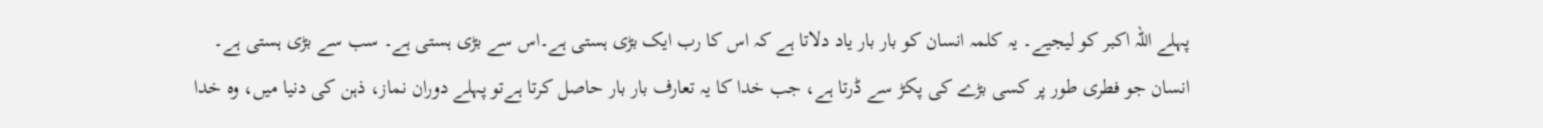پہلے اللہ اکبر کو لیجیے۔ یہ کلمہ انسان کو بار بار یاد دلاتا ہے کہ اس کا رب ایک بڑی ہستی ہے۔اس سے بڑی ہستی ہے۔ سب سے بڑی ہستی ہے۔ انسان جو فطری طور پر کسی بڑے کی پکڑ سے ڈرتا ہے، جب خدا کا یہ تعارف بار بار حاصل کرتا ہےتو پہلے دوران نماز، ذہن کی دنیا میں، وہ خدا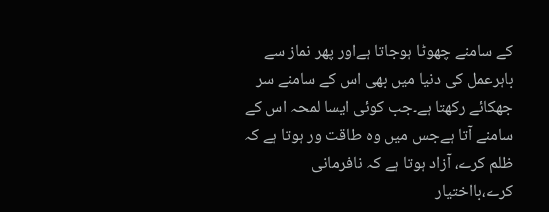کے سامنے چھوٹا ہوجاتا ہےاور پھر نماز سے باہرعمل کی دنیا میں بھی اس کے سامنے سر جھکائے رکھتا ہے۔جب کوئی ایسا لمحہ اس کے سامنے آتا ہےجس میں وہ طاقت ور ہوتا ہے کہ ظلم کرے، آزاد ہوتا ہے کہ نافرمانی کرے،بااختیار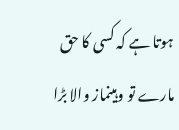ہوتا ہے کہ کسی کا حق مارے تو وہینماز والا بڑا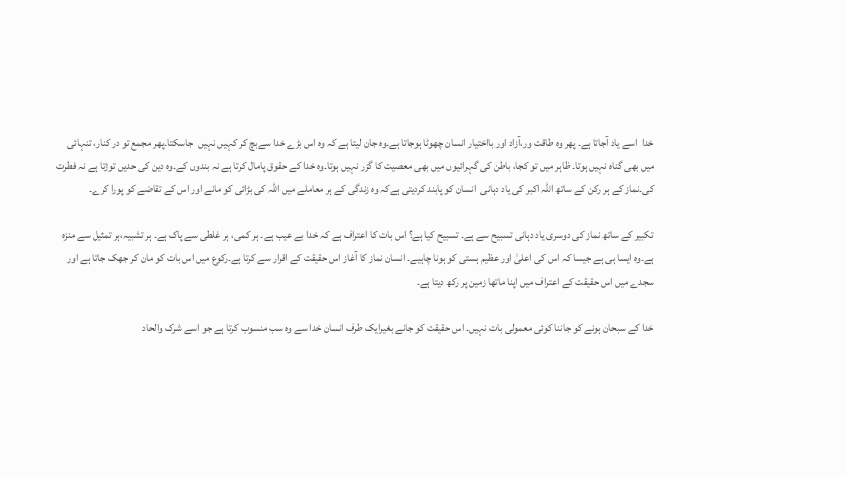خدا  اسے یاد آجاتا ہے۔ پھر وہ طاقت ور،آزاد اور بااختیار انسان چھوٹا ہوجاتا ہے۔وہ جان لیتا ہے کہ وہ اس بڑے خدا سےبچ کر کہیں نہیں  جاسکتا۔پھر مجمع تو در کنار، تنہائی میں بھی گناہ نہیں ہوتا۔ ظاہر میں تو کجا، باطن کی گہرائیوں میں بھی معصیت کا گزر نہیں ہوتا۔وہ خدا کے حقوق پامال کرتا ہے نہ بندوں کے۔وہ دین کی حدیں توڑتا ہے نہ فطرت کی۔نماز کے ہر رکن کے ساتھ اللہ اکبر کی یاد دہانی  انسان کو پابند کردیتی ہےکہ وہ زندگی کے ہر معاملے میں اللہ کی بڑائی کو مانے اور اس کے تقاضے کو پورا کرے۔

تکبیر کے ساتھ نماز کی دوسری یاد دہانی تسبیح سے ہے۔ تسبیح کیا ہے؟ اس بات کا اعتراف ہے کہ خدا بے عیب ہے۔ ہر کمی، ہر غلطی سے پاک ہے۔ ہر تشبیہ،ہر تمثیل سے منزہ ہے۔وہ ایسا ہی ہے جیسا کہ اس کی اعلیٰ اور عظیم ہستی کو ہونا چاہیے۔ انسان نماز کا آغاز اس حقیقت کے اقرار سے کرتا ہے۔رکوع میں اس بات کو مان کر جھک جاتا ہے اور سجدے میں اس حقیقت کے اعتراف میں اپنا ماتھا زمین پر رکھ دیتا ہے۔

خدا کے سبحان ہونے کو جاننا کوئی معمولی بات نہیں۔ اس حقیقت کو جانے بغیرایک طرف انسان خدا سے وہ سب منسوب کرتا ہے جو اسے شرک والحاد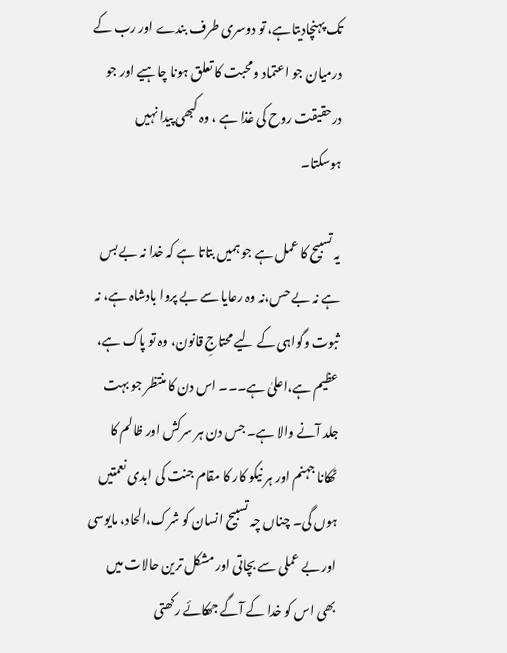تک پہنچادیتاہے، تو دوسری طرف بندے اور رب کے درمیان جو اعتماد ومحبت کا تعلق ہونا چاہیے اور جو درحقیقت روح کی غذا ہے ، وہ کبھی پیدا نہیں ہوسکتا۔

یہ تسبیح کا عمل ہے جو ہمیں بتاتا ہے کہ خدا نہ بے بس ہے نہ بے حس،نہ وہ رعایا سے بے پروا بادشاہ ہے، نہ ثبوت وگواہی کے لیے محتاجِ قانون، وہ تو پاک ہے، عظیم ہے،اعلیٰ ہے۔۔۔ اس دن کا منتظر جو بہت جلد آنے والا ہے۔ جس دن ہر سرکش اور ظالم کا ٹھکانا جہنم اور ہر نیکو کار کا مقام جنت کی ابدی نعمتیں ہوں گی۔ چناں چہ تسبیح انسان کو شرک،الحاد، مایوسی اور بے عملی سے بچاتی اور مشکل ترین حالات میں بھی اس کو خدا کے آگے جھکائے رکھتی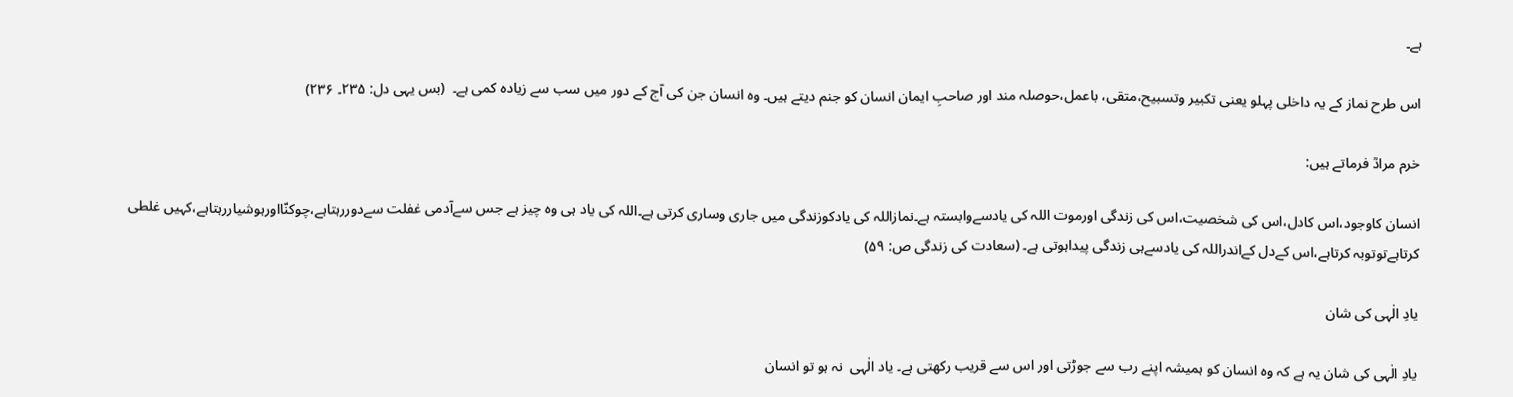ہے۔

اس طرح نماز کے یہ داخلی پہلو یعنی تکبیر وتسبیح،متقی، باعمل،حوصلہ مند اور صاحبِ ایمان انسان کو جنم دیتے ہیں۔ وہ انسان جن کی آج کے دور میں سب سے زیادہ کمی ہے۔  (بس یہی دل: ۲۳۵۔ ۲۳۶)

خرم مرادؒ فرماتے ہیں:

انسان کاوجود،اس کادل،اس کی شخصیت،اس کی زندگی اورموت اللہ کی یادسےوابستہ ہے۔نمازاللہ کی یادکوزندگی میں جاری وساری کرتی ہے۔اللہ کی یاد ہی وہ چیز ہے جس سےآدمی غفلت سےدوررہتاہے،چوکنّااورہوشیاررہتاہے،کہیں غلطی کرتاہےتوتوبہ کرتاہے،اس کےدل کےاندراللہ کی یادسےہی زندگی پیداہوتی ہے۔ (سعادت کی زندگی ص: ۵۹)

یادِ الٰہی کی شان

یادِ الٰہی کی شان یہ ہے کہ وہ انسان کو ہمیشہ اپنے رب سے جوڑتی اور اس سے قریب رکھتی ہے۔ یاد الٰہی  نہ ہو تو انسان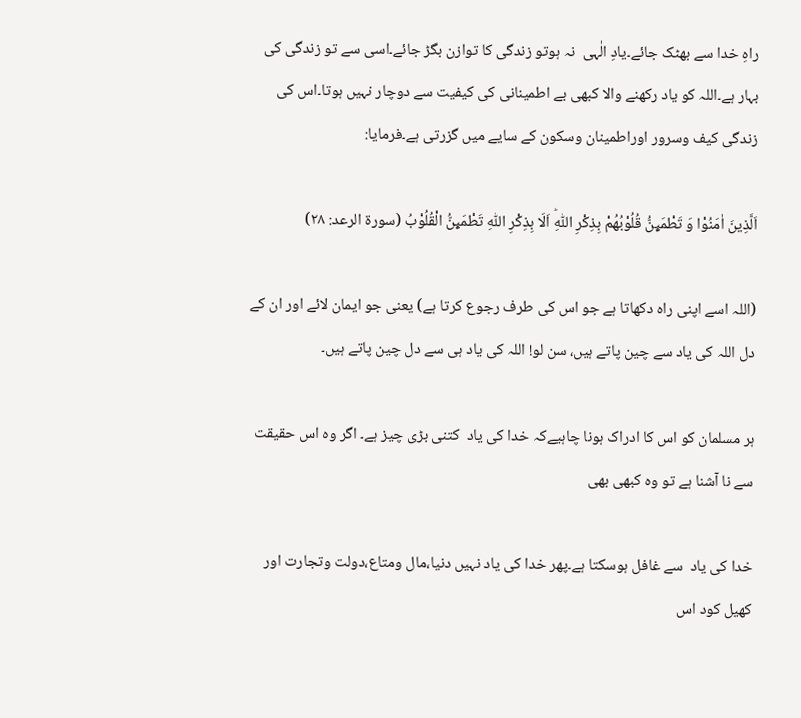راہِ خدا سے بھٹک جائے۔یادِ الٰہی  نہ ہوتو زندگی کا توازن بگڑ جائے۔اسی سے تو زندگی کی بہار ہے۔اللہ کو یاد رکھنے والا کبھی بے اطمینانی کی کیفیت سے دوچار نہیں ہوتا۔اس کی زندگی کیف وسرور اوراطمینان وسکون کے سایے میں گزرتی ہے۔فرمایا:

اَلَّذِینَ اٰمَنُوْا وَ تَطْمَیٕنُّ قُلُوْبُهُمْ بِذِكْرِ اللّٰهِؕ اَلَا بِذِكْرِ اللّٰهِ تَطْمَیٕنُّ الْقُلُوْبُ (سورۃ الرعد: ۲۸)

(اللہ اسے اپنی راہ دکھاتا ہے جو اس کی طرف رجوع کرتا ہے) یعنی جو ایمان لائے اور ان کے دل اللہ کی یاد سے چین پاتے ہیں، سن لو! اللہ کی یاد ہی سے دل چین پاتے ہیں۔

ہر مسلمان کو اس کا ادراک ہونا چاہیےکہ خدا کی یاد  کتنی بڑی چیز ہے۔ اگر وہ اس حقیقت سے نا آشنا ہے تو وہ کبھی بھی

خدا کی یاد  سے غافل ہوسکتا ہے۔پھر خدا کی یاد نہیں دنیا،مال ومتاع،دولت وتجارت اور کھیل کود اس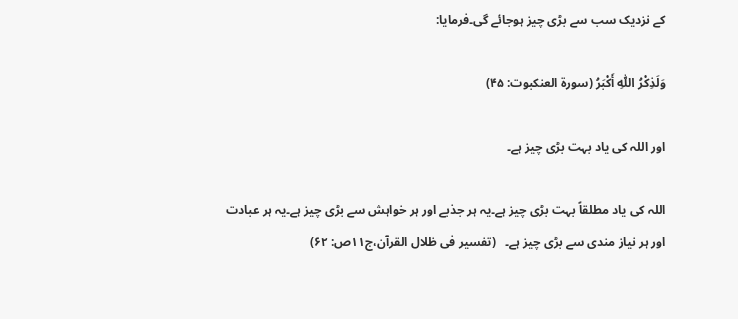کے نزدیک سب سے بڑی چیز ہوجائے گی۔فرمایا:

وَلَذِكْرُ اللّٰہِ أَكْبَرُ (سورۃ العنکبوت: ۴۵)

اور اللہ کی یاد بہت بڑی چیز ہے۔

اللہ کی یاد مطلقاً بہت بڑی چیز ہے۔یہ ہر جذبے اور ہر خواہش سے بڑی چیز ہے۔یہ ہر عبادت اور ہر نیاز مندی سے بڑی چیز ہے۔   (تفسیر فی ظلال القرآن،ج۱۱ص: ۶۲)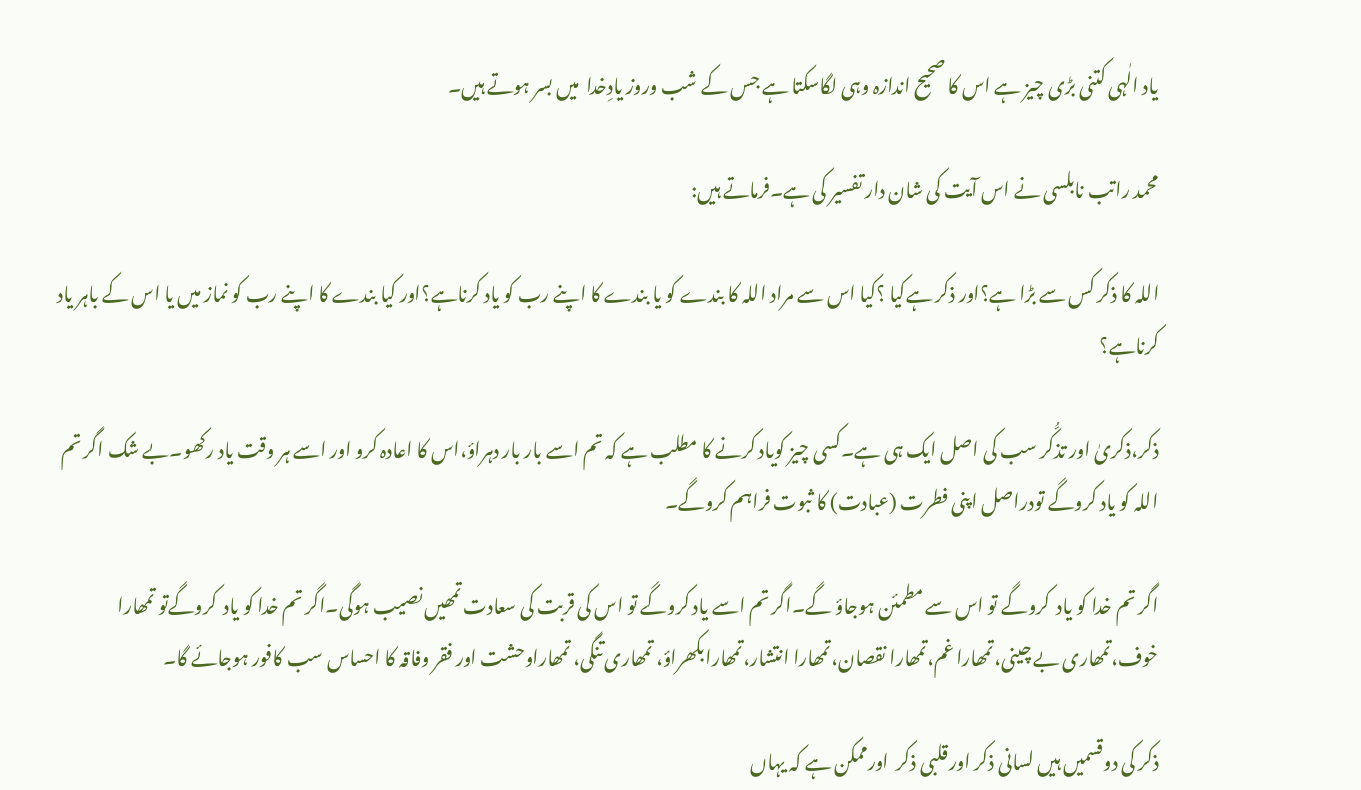یاد الٰہی کتنی بڑی چیز ہے اس کا صحیح اندازہ وہی لگاسکتا ہے جس کے شب وروز یادِخدا  میں بسر ہوتے ہیں۔

محمد راتب نابلسی نے اس آیت کی شان دار تفسیر کی ہے۔فرماتے ہیں:

اللہ کا ذکر کس سے بڑا ہے؟اور ذکر ہےکیا ؟کیا اس سے مراد اللہ کا بندے کو یا بندے کا اپنے رب کو یاد کرناہے؟اور کیا بندے کا اپنے رب کو نماز میں یا اس کے باہر یاد کرناہے؟

ذکر،ذکریٰ اور تذکُّر سب کی اصل ایک ہی ہے۔کسی چیز کویاد کرنے کا مطلب ہے کہ تم اسے بار بار دہراؤ،اس کا اعادہ کرو اور اسے ہر وقت یاد رکھو۔بے شک اگر تم اللہ کو یاد کروگے تودراصل اپنی فطرت (عبادت) کا ثبوت فراہم کروگے۔

اگر تم خدا کو یاد  کروگے تو اس سے مطمئن ہوجاؤ گے۔اگر تم اسے یاد کروگے تو اس کی قربت کی سعادت تمھیں نصیب ہوگی۔اگر تم خدا کو یاد  کروگےتو تمھارا خوف،تمھاری بے چینی،تمھارا غم،تمھارا نقصان،تمھارا انتشار،تمھارابکھراؤ، تمھاری تنگی، تمھاراوحشت اور فقر وفاقہ کا احساس سب کافور ہوجائے گا۔

ذکر کی دوقسمیں ہیں لسانی ذکر اور قلبی ذکر  اورممکن ہے کہ یہاں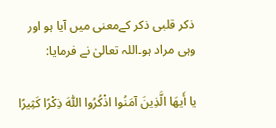ذکر قلبی ذکر کےمعنی میں آیا ہو اور وہی مراد ہو۔اللہ تعالیٰ نے فرمایا:

یا أَیهَا الَّذِینَ آمَنُوا اذْكُرُوا اللّٰهَ ذِكْرًا كَثِیرًا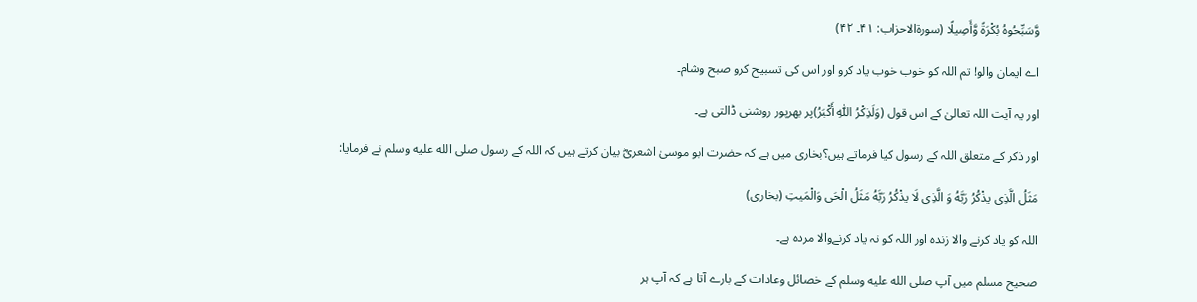وَّسَبِّحُوهُ بُكْرَةً وَّأَصِیلًا (سورۃالاحزاب: ۴۱۔ ۴۲)

اے ایمان والو! تم اللہ کو خوب خوب یاد کرو اور اس کی تسبیح کرو صبح وشام۔

اور یہ آیت اللہ تعالیٰ کے اس قول (وَلَذِكْرُ اللّٰہِ أَكْبَرُ)پر بھرپور روشنی ڈالتی ہے۔

اور ذکر کے متعلق اللہ کے رسول کیا فرماتے ہیں؟بخاری میں ہے کہ حضرت ابو موسیٰ اشعریؓ بیان کرتے ہیں کہ اللہ کے رسول صلى الله عليه وسلم نے فرمایا:

مَثَلُ الَّذِی یذْكُرُ رَبَّهُ وَ الَّذِی لَا یذْكُرُ رَبَّهُ مَثَلُ الْحَی وَالْمَیتِ (بخاری)

اللہ کو یاد کرنے والا زندہ اور اللہ کو نہ یاد کرنےوالا مردہ ہے۔

صحیح مسلم میں آپ صلى الله عليه وسلم کے خصائل وعادات کے بارے آتا ہے کہ آپ ہر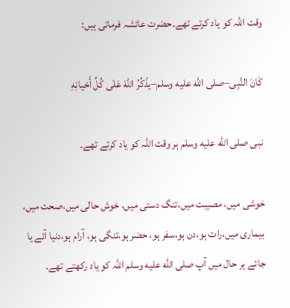وقت اللہ کو یاد کرتے تھے۔حضرت عائشہ فرماتی ہیں:

كَانَ النَّبِی–صلی الله علیه وسلم–یذْكُرُ اللهَ عَلٰی كُلِّ أَحْیانِهِ

نبی صلى الله عليه وسلم ہر وقت اللہ کو یاد کرتے تھے۔

خوشی میں، مصیبت میں،تنگ دستی میں، خوش حالی میں،صحت میں، بیماری میں،رات ہو،دن ہو،سفر ہو، حضر ہو،تنگی ہو، آرام ہو،دنیا آئے یا جائے ہر حال میں آپ صلى الله عليه وسلم اللہ کو یاد رکھتے تھے۔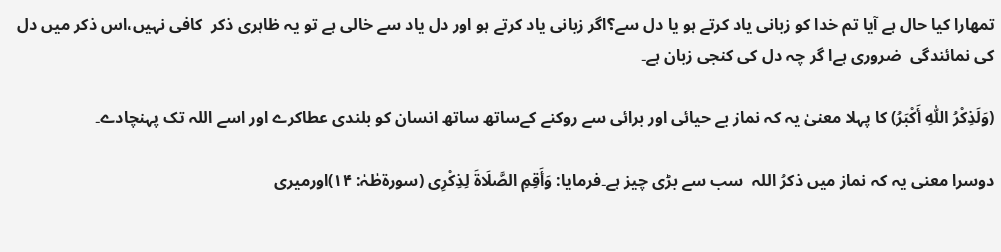تمھارا کیا حال ہے آیا تم خدا کو زبانی یاد کرتے ہو یا دل سے؟اگر زبانی یاد کرتے ہو اور دل یاد سے خالی ہے تو یہ ظاہری ذکر  کافی نہیں،اس ذکر میں دل کی نمائندگی  ضروری ہےا گر چہ دل کی کنجی زبان ہے۔

(وَلَذِكْرُ اللّٰہِ أَكْبَرُ) کا پہلا معنیٰ یہ کہ نماز بے حیائی اور برائی سے روکنے کےساتھ ساتھ انسان کو بلندی عطاکرے اور اسے اللہ تک پہنچادے۔

دوسرا معنی یہ کہ نماز میں ذکرُ اللہ  سب سے بڑی چیز ہے۔فرمایا: وَأَقِمِ الصَّلَاةَ لِذِكْرِی (سورۃطٰہٰ: ۱۴)اورمیری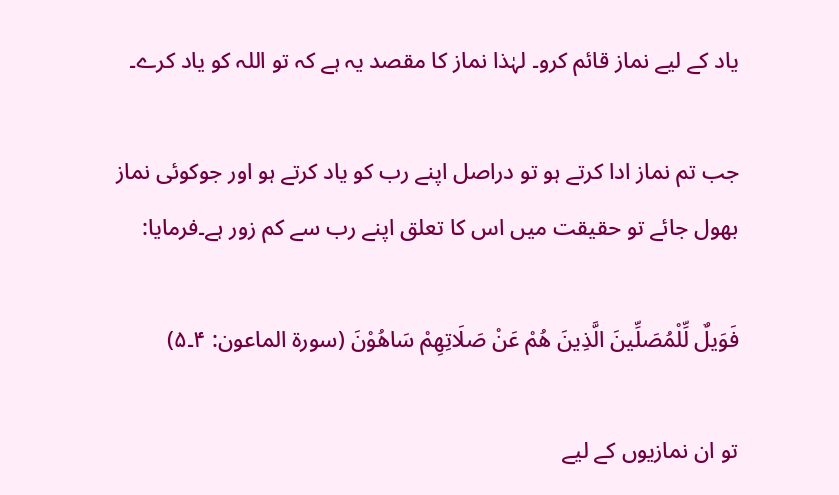یاد کے لیے نماز قائم کرو۔ لہٰذا نماز کا مقصد یہ ہے کہ تو اللہ کو یاد کرے۔

جب تم نماز ادا کرتے ہو تو دراصل اپنے رب کو یاد کرتے ہو اور جوکوئی نماز بھول جائے تو حقیقت میں اس کا تعلق اپنے رب سے کم زور ہے۔فرمایا:

فَوَیلٌ لِّلْمُصَلِّینَ الَّذِینَ هُمْ عَنْ صَلَاتِهِمْ سَاهُوْنَ (سورۃ الماعون: ۴۔۵)

تو ان نمازیوں کے لیے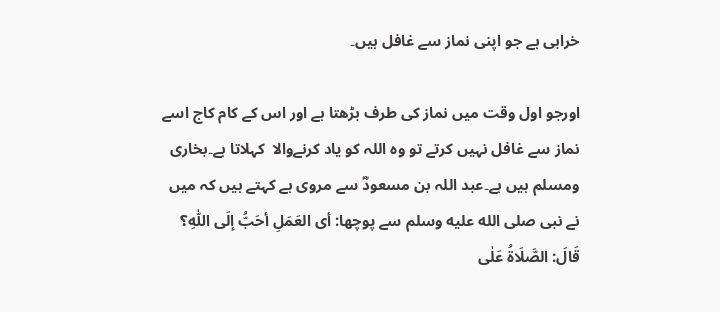خرابی ہے جو اپنی نماز سے غافل ہیں۔

اورجو اول وقت میں نماز کی طرف بڑھتا ہے اور اس کے کام کاج اسے نماز سے غافل نہیں کرتے تو وہ اللہ کو یاد کرنےوالا  کہلاتا ہے۔بخاری ومسلم ہیں ہے۔عبد اللہ بن مسعودؓ سے مروی ہے کہتے ہیں کہ میں نے نبی صلى الله عليه وسلم سے پوچھا: أی العَمَلِ أحَبُّ إلَی اللّٰہِ؟ قَالَ: الصَّلَاةُ عَلٰی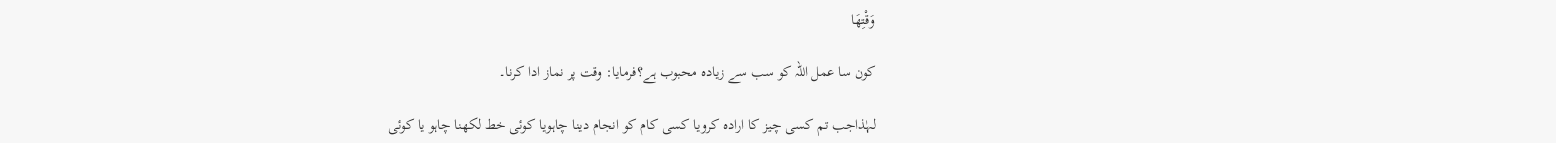وَقْتِهَا

کون سا عمل اللہ کو سب سے زیادہ محبوب ہے؟فرمایا: وقت پر نماز ادا کرنا۔

لہٰذاجب تم کسی چیز کا ارادہ کرویا کسی کام کو انجام دینا چاہویا کوئی خط لکھنا چاہو یا کوئی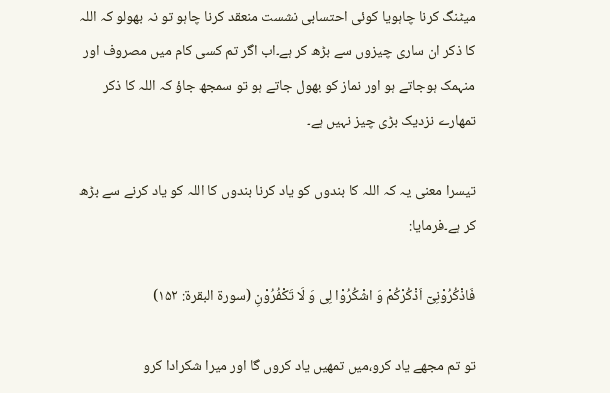میٹنگ کرنا چاہویا کوئی احتسابی نشست منعقد کرنا چاہو تو نہ بھولو کہ اللہ کا ذکر ان ساری چیزوں سے بڑھ کر ہے۔اب اگر تم کسی کام میں مصروف اور منہمک ہوجاتے ہو اور نماز کو بھول جاتے ہو تو سمجھ جاؤ کہ اللہ کا ذکر  تمھارے نزدیک بڑی چیز نہیں ہے۔

تیسرا معنی یہ کہ اللہ کا بندوں کو یاد کرنا بندوں کا اللہ کو یاد کرنے سے بڑھ کر ہے۔فرمایا:

فَاذْكُرُوْنِیۤ اَذْكُرْكُمْ وَ اشْكُرُوْا لِی وَ لَا تَكْفُرُوْنِ (سورۃ البقرۃ: ۱۵۲)

تو تم مجھے یاد کرو،میں تمھیں یاد کروں گا اور میرا شکرادا کرو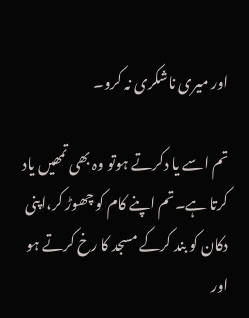اور میری ناشکری نہ کرو۔

تم اسے یا دکرتے ہوتو وہ بھی تمھیں یاد کرتا ہے۔تم اپنے کام کو چھوڑ کر،اپنی دکان کو بند کرکے مسجد کا رخ کرتے ہو اور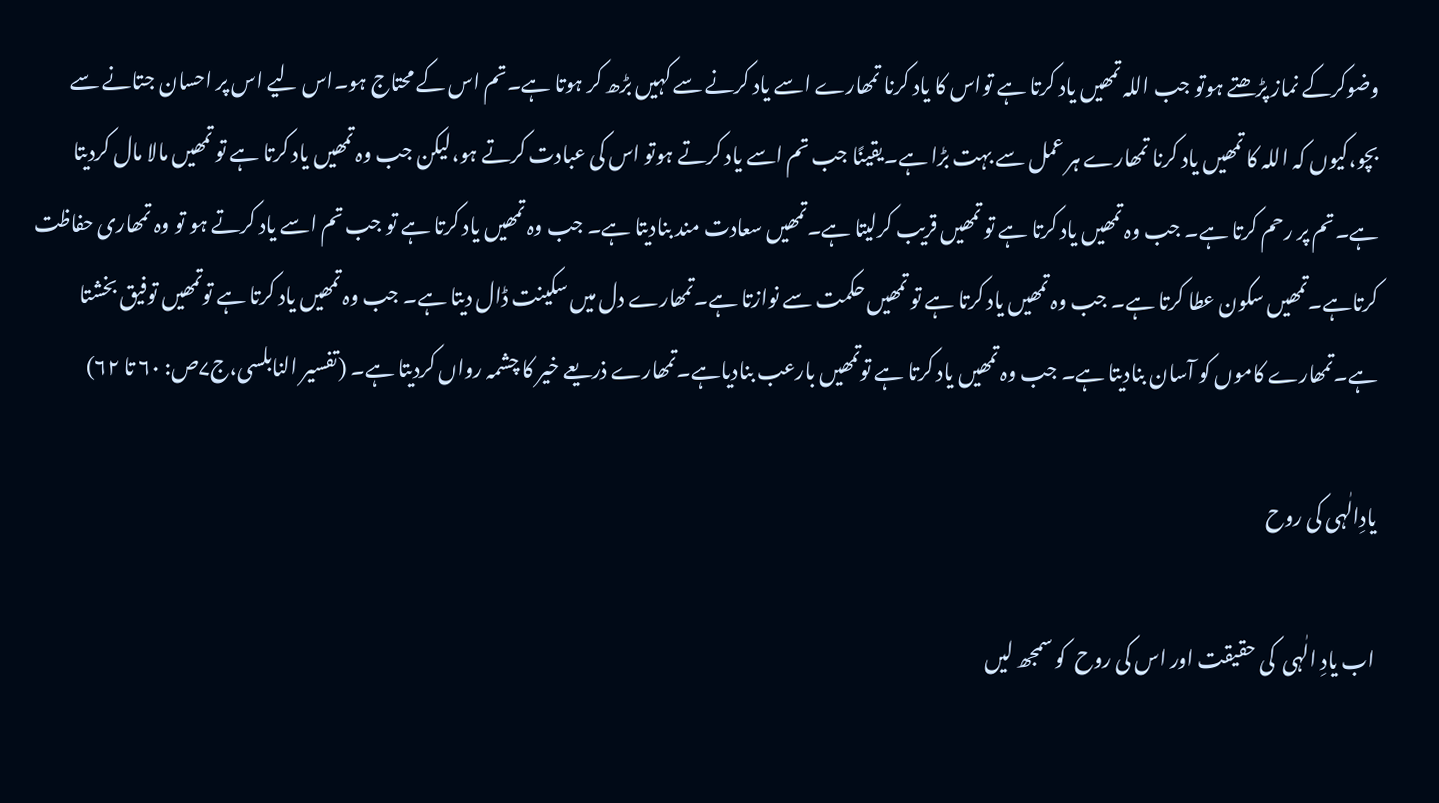وضوکرکے نماز پڑھتے ہوتو جب اللہ تمھیں یاد کرتا ہے تواس کا یاد کرنا تمھارے اسے یاد کرنے سے کہیں بڑھ کر ہوتا ہے۔تم اس کے محتاج ہو۔اس لیے اس پر احسان جتانے سے بچو،کیوں کہ اللہ کا تمھیں یاد کرنا تمھارے ہر عمل سے بہت بڑا ہے۔یقینًا جب تم اسے یاد کرتے ہوتو اس کی عبادت کرتے ہو،لیکن جب وہ تمھیں یاد کرتا ہے تو تمھیں مالا مال کردیتا ہے۔تم پر رحم کرتا ہے۔ جب وہ تمھیں یاد کرتا ہے تو تمھیں قریب کرلیتا ہے۔تمھیں سعادت مند بنادیتا ہے۔ جب وہ تمھیں یاد کرتا ہے تو جب تم اسے یاد کرتے ہو تو وہ تمھاری حفاظت کرتاہے۔تمھیں سکون عطا کرتا ہے۔ جب وہ تمھیں یاد کرتا ہے تو تمھیں حکمت سے نوازتا ہے۔تمھارے دل میں سکینت ڈال دیتا ہے۔ جب وہ تمھیں یاد کرتا ہے توتمھیں توفیق بخشتا ہے۔تمھارے کاموں کو آسان بنادیتا ہے۔ جب وہ تمھیں یاد کرتا ہے توتمھیں بارعب بنادیاہے۔تمھارے ذریعے خیر کا چشمہ رواں کردیتا ہے۔ (تفسیر النابلسی،ج۷ص: ۶۰ تا ۶۲)

یادِالٰہی کی روح

اب یادِ الٰہی  کی حقیقت اور اس کی روح  کو سمجھ لیں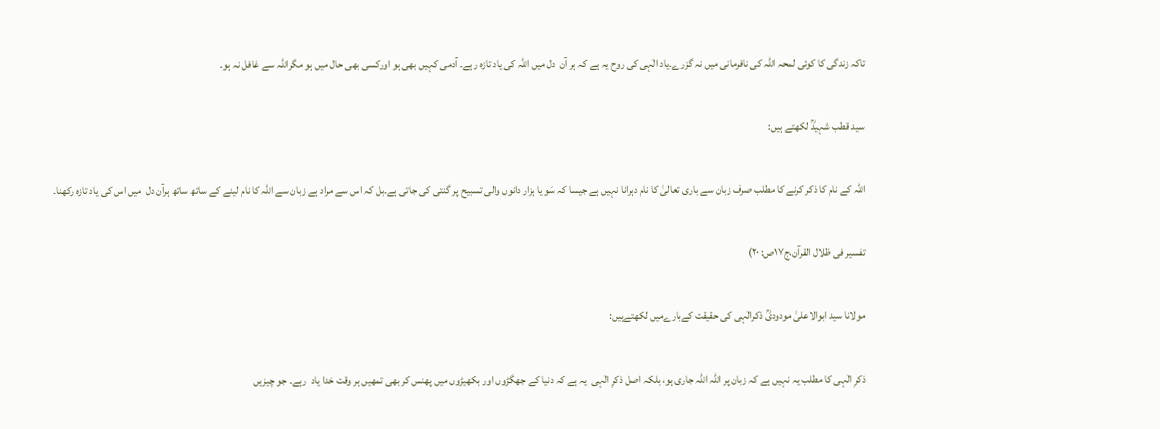تاکہ زندگی کا کوئی لمحہ اللہ کی نافرمانی میں نہ گزرے۔یاد الٰہی کی روح یہ ہے کہ ہر آن  دل میں اللہ کی یاد تازہ رہے۔ آدمی کہیں بھی ہو اورکسی بھی حال میں ہو مگراللہ سے غافل نہ ہو۔

سید قطب شہیدؒ لکھتے ہیں:

اللہ کے نام کا ذکر کرنے کا مطلب صرف زبان سے باری تعالیٰ کا نام دہرانا نہیں ہے جیسا کہ سَو یا ہزار دانوں والی تسبیح پر گنتی کی جاتی ہے۔بل کہ اس سے مراد ہے زبان سے اللہ کا نام لینے کے ساتھ ساتھ ہرآن دل  میں اس کی یاد تازہ رکھنا۔

تفسیر فی ظلال القرآن،ج۱۷ص: ۲۰)

مولانا سید ابوالاعلیٰ مودودیؒ ذکرالٰہی کی حقیقت کےبارےمیں لکھتےہیں:

ذکرِ الٰہی کا مطلب یہ نہیں ہے کہ زبان پر اللہ اللہ جاری ہو، بلکہ اصل ذکرِ الٰہی  یہ ہے کہ دنیا کے جھگڑوں اور بکھیڑوں میں پھنس کر بھی تمھیں ہر وقت خدا یاد  رہے۔ جو چیزیں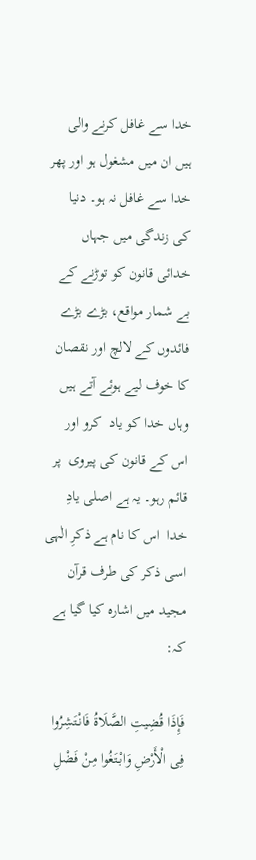خدا سے غافل کرنے والی ہیں ان میں مشغول ہو اور پھر خدا سے غافل نہ ہو۔ دنیا کی زندگی میں جہاں خدائی قانون کو توڑنے کے بے شمار مواقع، بڑے بڑے فائدوں کے لالچ اور نقصان کا خوف لیے ہوئے آتے ہیں وہاں خدا کو یاد  کرو اور اس کے قانون کی پیروی  پر قائم رہو۔ یہ ہے اصلی یادِ خدا  اس کا نام ہے ذکرِ الٰہی  اسی ذکر کی طرف قرآن مجید میں اشارہ کیا گیا ہے کہ:

فَإِذَا قُضِیتِ الصَّلَاةُ فَانْتَشِرُوا فِی الْأَرْضِ وَابْتَغُوا مِنْ فَضْلِ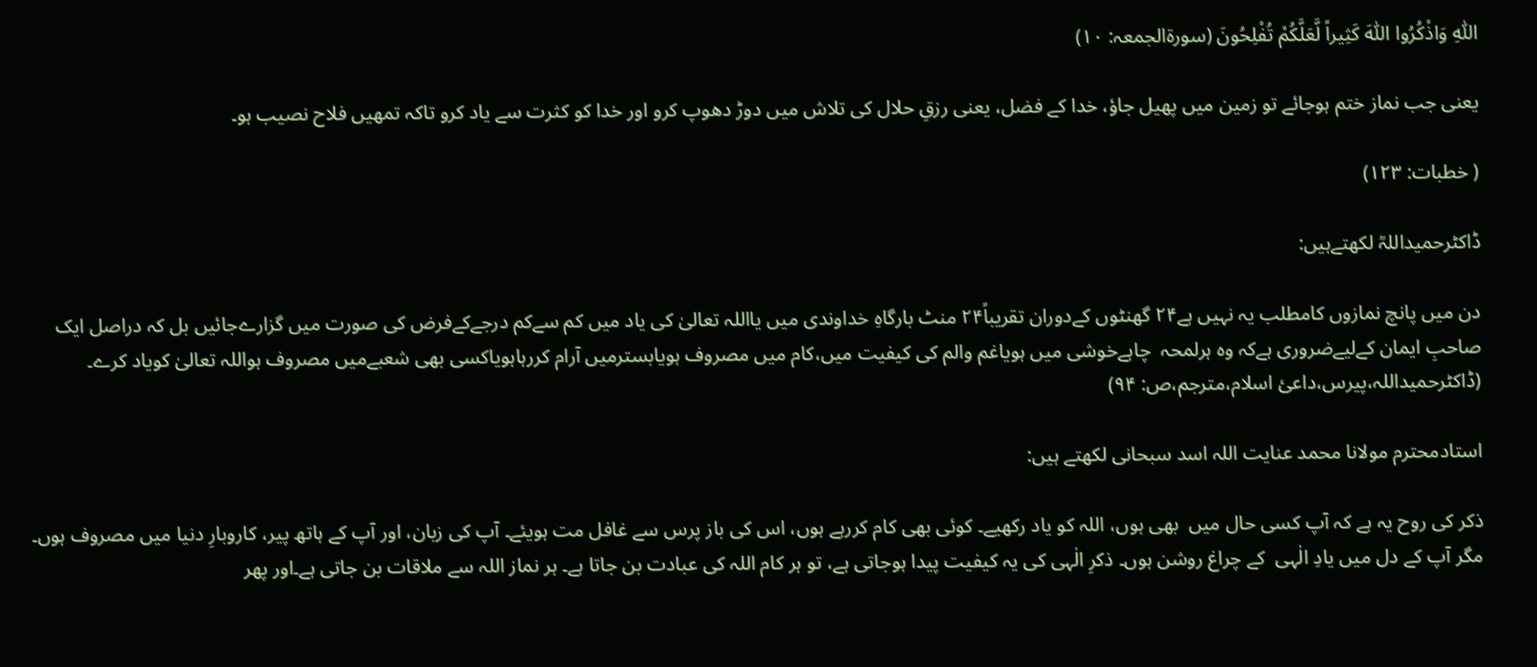اللّٰهِ وَاذْكُرُوا اللّٰهَ كَثِیراً لَّعَلَّكُمْ تُفْلِحُونَ (سورۃالجمعہ: ۱۰)

یعنی جب نماز ختم ہوجائے تو زمین میں پھیل جاؤ، خدا کے فضل، یعنی رزقِ حلال کی تلاش میں دوڑ دھوپ کرو اور خدا کو کثرت سے یاد کرو تاکہ تمھیں فلاح نصیب ہو۔

( خطبات: ۱۲۳)

ڈاکٹرحمیداللہؒ لکھتےہیں:

دن میں پانچ نمازوں کامطلب یہ نہیں ہے۲۴ گھنٹوں کےدوران تقریباً۲۴ منٹ بارگاہِ خداوندی میں یااللہ تعالیٰ کی یاد میں کم سےکم درجےکےفرض کی صورت میں گزارےجائیں بل کہ دراصل ایک صاحبِ ایمان کےلیےضروری ہےکہ وہ ہرلمحہ  چاہےخوشی میں ہویاغم والم کی کیفیت میں،کام میں مصروف ہویابسترمیں آرام کررہاہویاکسی بھی شعبےمیں مصروف ہواللہ تعالیٰ کویاد کرے۔ (ڈاکٹرحمیداللہ،پیرس،داعیٔ اسلام،مترجم،ص: ۹۴)

استادمحترم مولانا محمد عنایت اللہ اسد سبحانی لکھتے ہیں:

ذکر کی روح یہ ہے کہ آپ کسی حال میں  بھی ہوں، اللہ کو یاد رکھیے۔ کوئی بھی کام کررہے ہوں، اس کی باز پرس سے غافل مت ہویئے۔ آپ کی زبان، اور آپ کے ہاتھ پیر، کاروبارِ دنیا میں مصروف ہوں۔ مگر آپ کے دل میں یادِ الٰہی  کے چراغ روشن ہوں۔ ذکرِ الٰہی کی یہ کیفیت پیدا ہوجاتی ہے، تو ہر کام اللہ کی عبادت بن جاتا ہے۔ ہر نماز اللہ سے ملاقات بن جاتی ہے۔اور پھر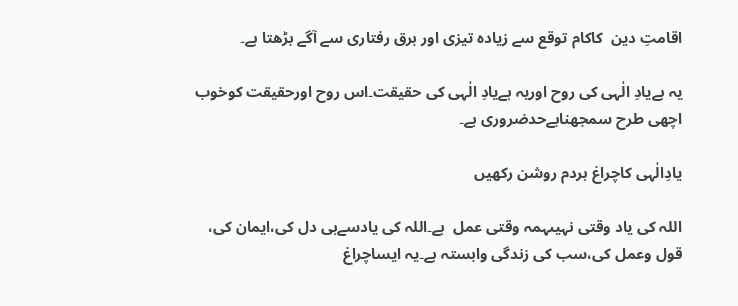اقامتِ دین  کاکام توقع سے زیادہ تیزی اور برق رفتاری سے آگے بڑھتا ہے۔

یہ ہےیادِ الٰہی کی روح اوریہ ہےیادِ الٰہی کی حقیقت۔اس روح اورحقیقت کوخوب اچھی طرح سمجھنابےحدضروری ہے۔

یادِالٰہی کاچراغ ہردم روشن رکھیں

اللہ کی یاد وقتی نہیںہمہ وقتی عمل  ہے۔اللہ کی یادسےہی دل کی،ایمان کی، قول وعمل کی،سب کی زندگی وابستہ ہے۔یہ ایساچراغ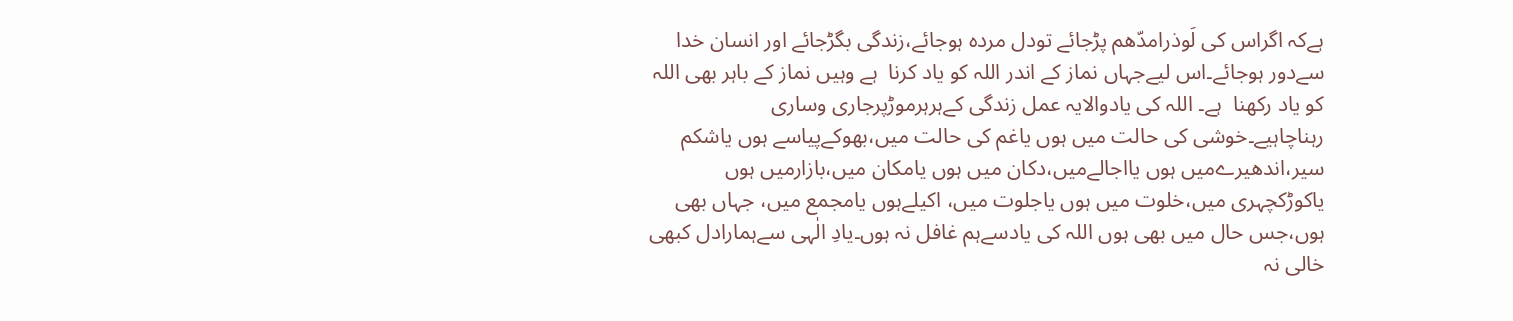ہےکہ اگراس کی لَوذرامدّھم پڑجائے تودل مردہ ہوجائے،زندگی بگڑجائے اور انسان خدا سےدور ہوجائے۔اس لیےجہاں نماز کے اندر اللہ کو یاد کرنا  ہے وہیں نماز کے باہر بھی اللہ کو یاد رکھنا  ہے۔ اللہ کی یادوالایہ عمل زندگی کےہرہرموڑپرجاری وساری رہناچاہیے۔خوشی کی حالت میں ہوں یاغم کی حالت میں،بھوکےپیاسے ہوں یاشکم سیر،اندھیرےمیں ہوں یااجالےمیں،دکان میں ہوں یامکان میں،بازارمیں ہوں یاکوڑکچہری میں،خلوت میں ہوں یاجلوت میں، اکیلےہوں یامجمع میں، جہاں بھی ہوں،جس حال میں بھی ہوں اللہ کی یادسےہم غافل نہ ہوں۔یادِ الٰہی سےہمارادل کبھی خالی نہ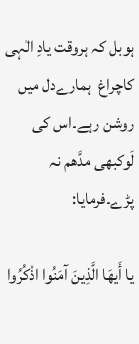ہوبل کہ ہروقت یادِ الٰہی کاچراغ  ہمارےدل میں روشن رہے۔اس کی لَوکبھی مدَّھم نہ پڑے۔فرمایا:

یا أَیهَا الَّذِینَ آمَنُوا اذْكُرُوا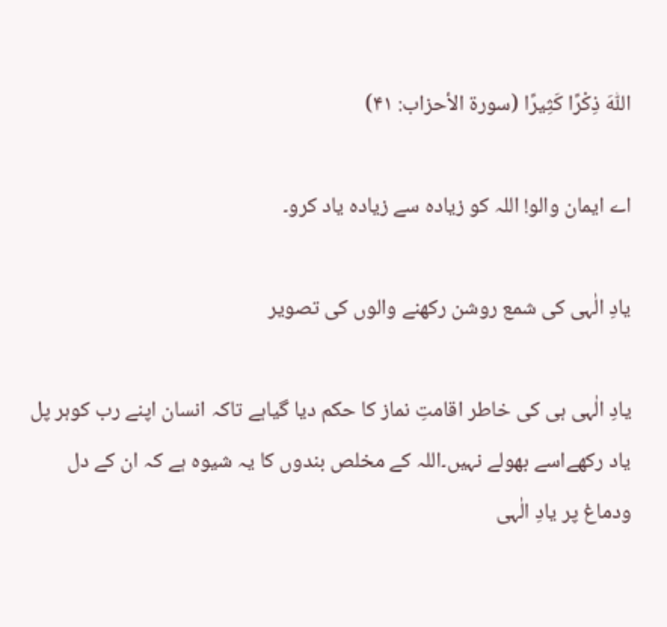اللّٰہَ ذِكْرًا كَثِیرًا (سورۃ الأحزاب: ۴۱)

اے ایمان والو! اللہ کو زیادہ سے زیادہ یاد کرو۔

یادِ الٰہی کی شمع روشن رکھنے والوں کی تصویر

یادِ الٰہی ہی کی خاطر اقامتِ نماز کا حکم دیا گیاہے تاکہ انسان اپنے رب کوہر پل یاد رکھےاسے بھولے نہیں۔اللہ کے مخلص بندوں کا یہ شیوہ ہے کہ ان کے دل ودماغ پر یادِ الٰہی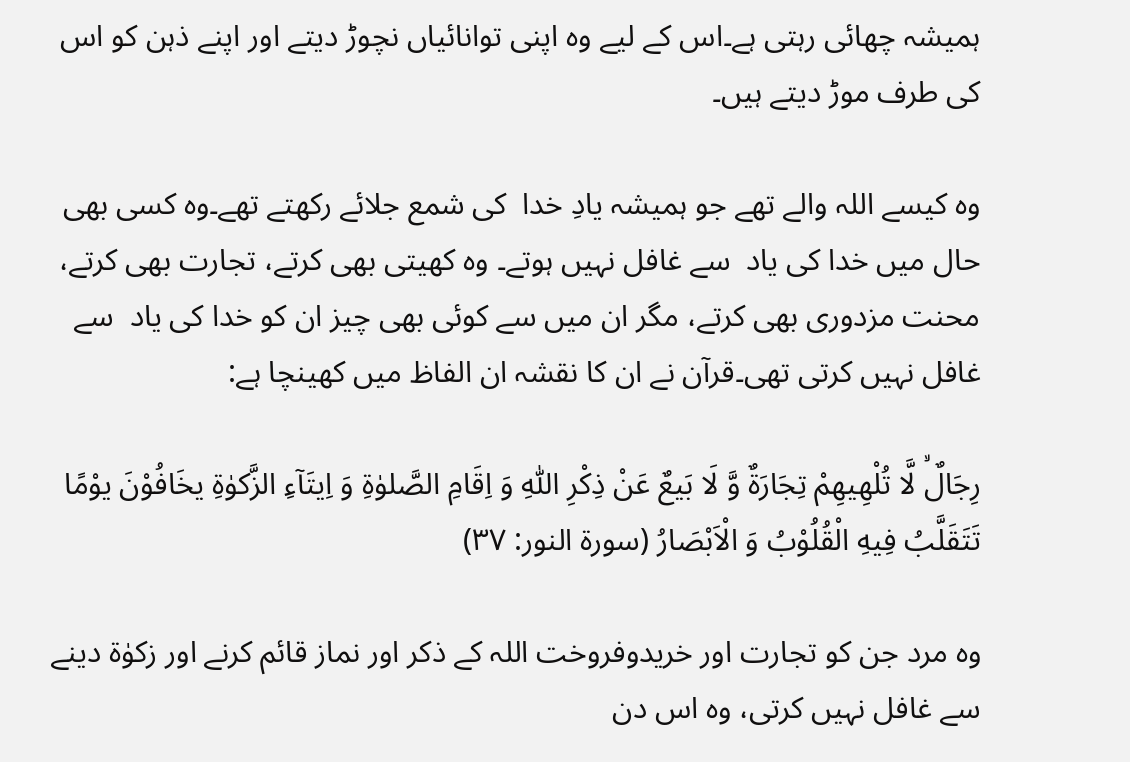ہمیشہ چھائی رہتی ہے۔اس کے لیے وہ اپنی توانائیاں نچوڑ دیتے اور اپنے ذہن کو اس کی طرف موڑ دیتے ہیں۔

وہ کیسے اللہ والے تھے جو ہمیشہ یادِ خدا  کی شمع جلائے رکھتے تھے۔وہ کسی بھی حال میں خدا کی یاد  سے غافل نہیں ہوتے۔ وہ کھیتی بھی کرتے، تجارت بھی کرتے، محنت مزدوری بھی کرتے، مگر ان میں سے کوئی بھی چیز ان کو خدا کی یاد  سے غافل نہیں کرتی تھی۔قرآن نے ان کا نقشہ ان الفاظ میں کھینچا ہے:

رِجَالٌۙ لَّا تُلْهِیهِمْ تِجَارَةٌ وَّ لَا بَیعٌ عَنْ ذِكْرِ اللّٰهِ وَ اِقَامِ الصَّلوٰةِ وَ اِیتَآءِ الزَّكوٰةِ یخَافُوْنَ یوْمًا تَتَقَلَّبُ فِیهِ الْقُلُوْبُ وَ الْاَبْصَارُ (سورۃ النور: ۳۷)

وہ مرد جن کو تجارت اور خریدوفروخت اللہ کے ذکر اور نماز قائم کرنے اور زکوٰۃ دینے سے غافل نہیں کرتی، وہ اس دن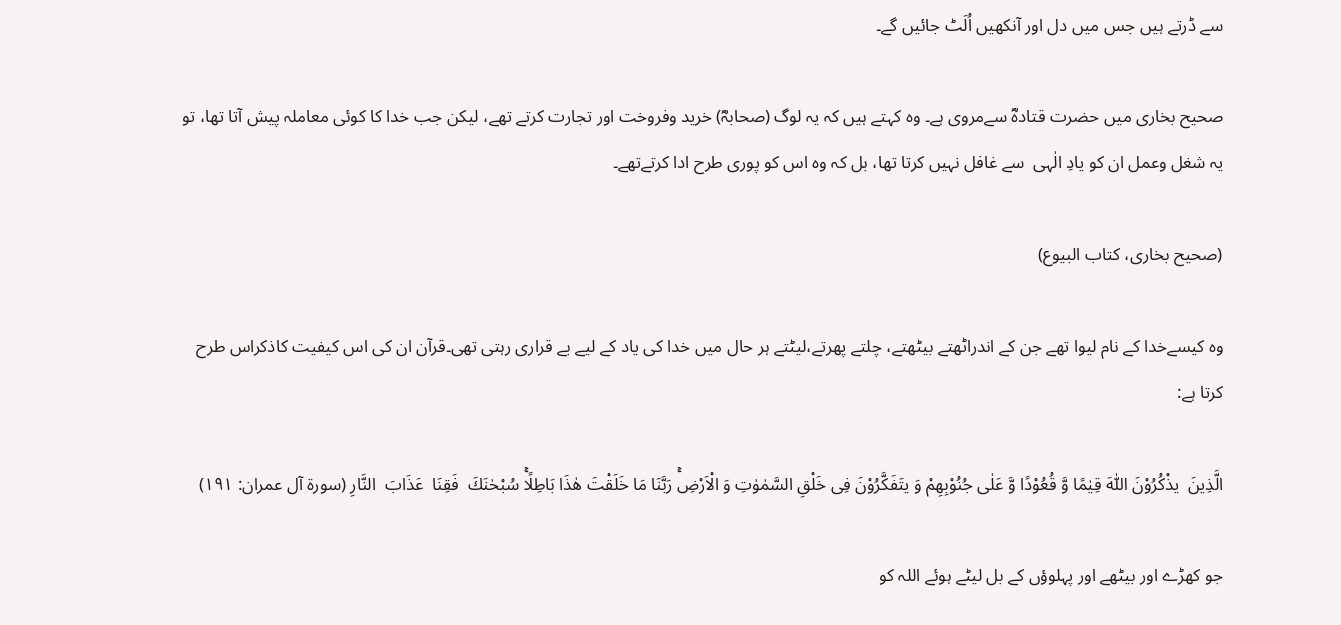سے ڈرتے ہیں جس میں دل اور آنکھیں اُلَٹ جائیں گے۔

صحیح بخاری میں حضرت قتادہؓ سےمروی ہے۔ وہ کہتے ہیں کہ یہ لوگ (صحابہؓ) خرید وفروخت اور تجارت کرتے تھے، لیکن جب خدا کا کوئی معاملہ پیش آتا تھا، تو یہ شغل وعمل ان کو یادِ الٰہی  سے غافل نہیں کرتا تھا، بل کہ وہ اس کو پوری طرح ادا کرتےتھے۔

(صحیح بخاری، کتاب البیوع)

وہ کیسےخدا کے نام لیوا تھے جن کے اندراٹھتے بیٹھتے، چلتے پھرتے،لیٹتے ہر حال میں خدا کی یاد کے لیے بے قراری رہتی تھی۔قرآن ان کی اس کیفیت کاذکراس طرح کرتا ہے:

الَّذِینَ  یذْكُرُوْنَ اللّٰهَ قِیٰمًا وَّ قُعُوْدًا وَّ عَلٰی جُنُوْبِهِمْ وَ یتَفَكَّرُوْنَ فِی خَلْقِ السَّمٰوٰتِ وَ الْاَرْضِۚ رَبَّنَا مَا خَلَقْتَ هٰذَا بَاطِلًاۚ سُبْحٰنَكَ  فَقِنَا  عَذَابَ  النَّارِ (سورۃ آل عمران: ۱۹۱)

جو کھڑے اور بیٹھے اور پہلوؤں کے بل لیٹے ہوئے اللہ کو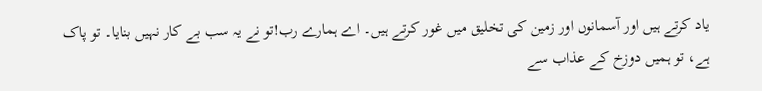یاد کرتے ہیں اور آسمانوں اور زمین کی تخلیق میں غور کرتے ہیں۔ اے ہمارے رب!تو نے یہ سب بے کار نہیں بنایا۔ تو پاک ہے، تو ہمیں دوزخ کے عذاب سے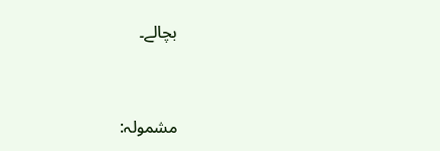بچالے۔



مشمولہ: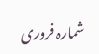شمارہ فروری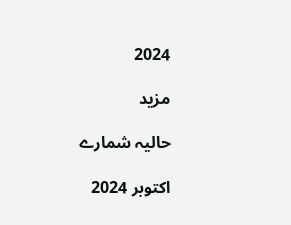2024

مزید

حالیہ شمارے

اکتوبر 2024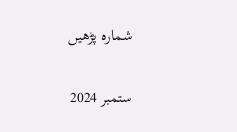شمارہ پڑھیں

ستمبر 2024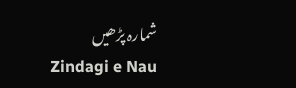شمارہ پڑھیں
Zindagi e Nau